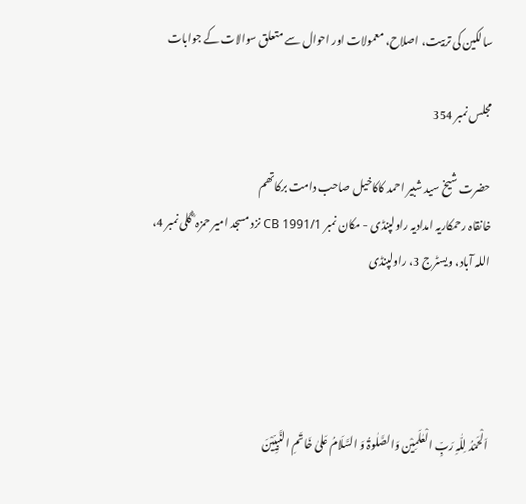سالکین کی تربیت، اصلاح، معمولات اور احوال سے متعلق سوالات کے جوابات

مجلس نمبر 354

حضرت شیخ سید شبیر احمد کاکاخیل صاحب دامت برکاتھم
خانقاہ رحمکاریہ امدادیہ راولپنڈی - مکان نمبر CB 1991/1 نزد مسجد امیر حمزہ ؓ گلی نمبر 4، اللہ آباد، ویسٹرج 3، راولپنڈی




اَلْحَمْدُ لِلّٰہِ رَبِّ الْعٰلَمِیْن وَالصَّلٰوۃُ وَ السَّلَامُ عَلیٰ خَاتَمِ النَّبِیِّیْنَ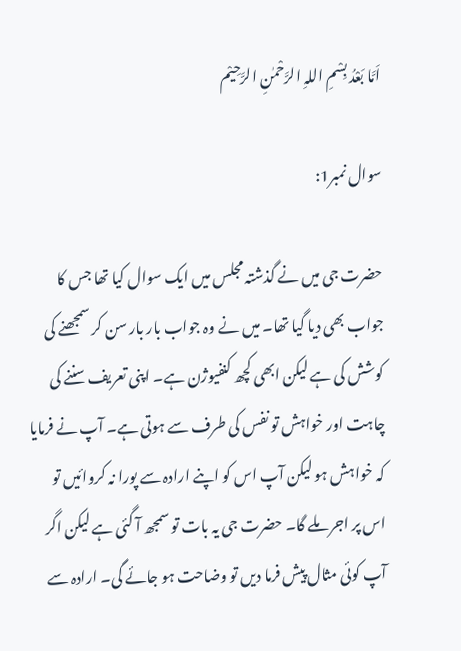اَمَّا بَعْدُ بِسْمِ اللہِ الرَّحْمٰنِ الرَّحِیْم

سوال نمبر1:

حضرت جی میں نے گذشتہ مجلس میں ایک سوال کیا تھا جس کا جواب بھی دیا گیا تھا۔ میں نے وہ جواب بار بار سن کر سمجھنے کی کوشش کی ہے لیکن ابھی کچھ کنفیوژن ہے۔ اپنی تعریف سننے کی چاہت اور خواہش تو نفس کی طرف سے ہوتی ہے۔ آپ نے فرمایا کہ خواہش ہو لیکن آپ اس کو اپنے ارادہ سے پورا نہ کروائیں تو اس پر اجر ملے گا۔ حضرت جی یہ بات تو سمجھ آ گئی ہے لیکن اگر آپ کوئی مثال پیش فرما دیں تو وضاحت ہو جائے گی۔ ارادہ سے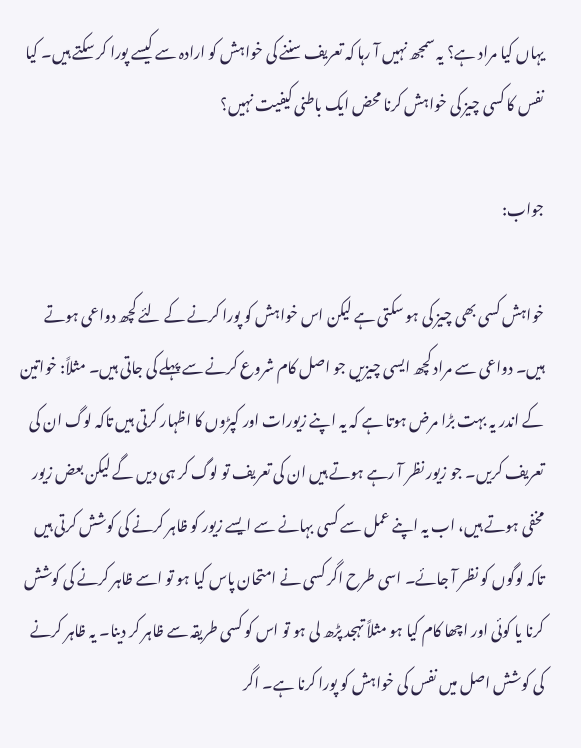یہاں کیا مراد ہے؟ یہ سمجھ نہیں آ رہا کہ تعریف سننے کی خواہش کو ارادہ سے کیسے پورا کر سکتے ہیں۔ کیا نفس کا کسی چیز کی خواہش کرنا محض ایک باطنی کیفیت نہیں؟

جواب:

خواہش کسی بھی چیز کی ہو سکتی ہے لیکن اس خواہش کو پورا کرنے کے لئے کچھ دواعی ہوتے ہیں۔ دواعی سے مراد کچھ ایسی چیزیں جو اصل کام شروع کرنے سے پہلے کی جاتی ہیں۔ مثلاً: خواتین کے اندر یہ بہت بڑا مرض ہوتا ہے کہ یہ اپنے زیورات اور کپڑوں کا اظہار کرتی ہیں تاکہ لوگ ان کی تعریف کریں۔ جو زیور نظر آ رہے ہوتے ہیں ان کی تعریف تو لوگ کر ہی دیں گے لیکن بعض زیور مخفی ہوتے ہیں، اب یہ اپنے عمل سے کسی بہانے سے ایسے زیور کو ظاہر کرنے کی کوشش کرتی ہیں تاکہ لوگوں کو نظر آ جائے۔ اسی طرح اگر کسی نے امتحان پاس کیا ہو تو اسے ظاہر کرنے کی کوشش کرنا یا کوئی اور اچھا کام کیا ہو مثلاً تہجد پڑھ لی ہو تو اس کو کسی طریقہ سے ظاہر کر دینا۔ یہ ظاہر کرنے کی کوشش اصل میں نفس کی خواہش کو پورا کرنا ہے۔ اگر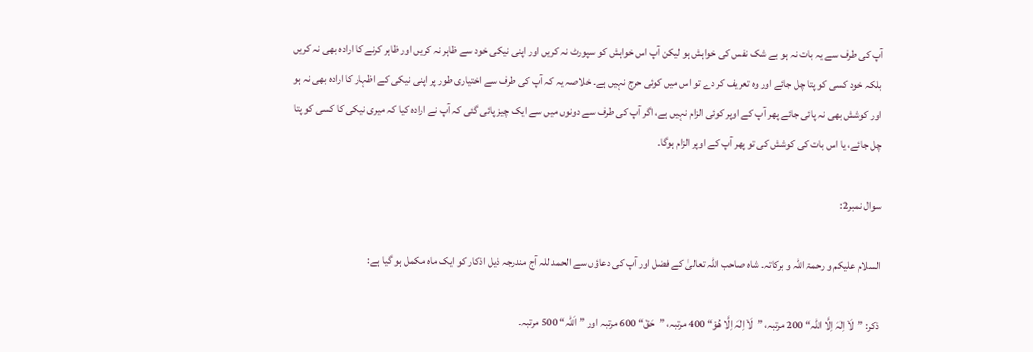آپ کی طرف سے یہ بات نہ ہو بے شک نفس کی خواہش ہو لیکن آپ اس خواہش کو سپورٹ نہ کریں اور اپنی نیکی خود سے ظاہر نہ کریں اور ظاہر کرنے کا ارادہ بھی نہ کریں بلکہ خود کسی کو پتا چل جائے اور وہ تعریف کر دے تو اس میں کوئی حرج نہیں ہے۔ خلاصہ یہ کہ آپ کی طرف سے اختیاری طور پر اپنی نیکی کے اظہار کا ارادہ بھی نہ ہو اور کوشش بھی نہ پائی جائے پھر آپ کے اوپر کوئی الزام نہیں ہے، اگر آپ کی طرف سے دونوں میں سے ایک چیز پائی گئی کہ آپ نے ارادہ کیا کہ میری نیکی کا کسی کو پتا چل جائے، یا اس بات کی کوشش کی تو پھر آپ کے اوپر الزام ہوگا۔

سوال نمبر2:

السلام علیکم و رحمۃ اللہ و برکاتہ۔ شاہ صاحب اللہ تعالیٰ کے فضل اور آپ کی دعاؤں سے الحمد للہ آج مندرجہ ذیل اذکار کو ایک ماہ مکمل ہو گیا ہے:

ذکر: ”لَاۤ اِلٰہَ اِلَّا اللہ“ 200 مرتبہ، ”لَاۤ اِلٰہَ اِلَّا ھُوْ“ 400 مرتبہ، ”حَقْ“ 600 مرتبہ اور ”اَللّٰہ“ 500 مرتبہ۔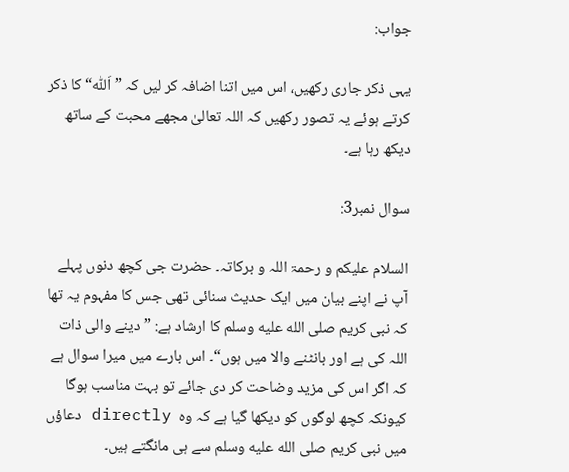جواب:

یہی ذکر جاری رکھیں، اس میں اتنا اضافہ کر لیں کہ ”اَللّٰہ“ کا ذکر کرتے ہوئے یہ تصور رکھیں کہ اللہ تعالیٰ مجھے محبت کے ساتھ دیکھ رہا ہے۔

سوال نمبر3:

السلام علیکم و رحمۃ اللہ و برکاتہ۔ حضرت جی کچھ دنوں پہلے آپ نے اپنے بیان میں ایک حدیث سنائی تھی جس کا مفہوم یہ تھا کہ نبی کریم صلى الله عليه وسلم کا ارشاد ہے: ”دینے والی ذات اللہ کی ہے اور بانٹنے والا میں ہوں“۔ اس بارے میں میرا سوال ہے کہ اگر اس کی مزید وضاحت کر دی جائے تو بہت مناسب ہوگا کیونکہ کچھ لوگوں کو دیکھا گیا ہے کہ وہ  directly دعاؤں میں نبی کریم صلى الله عليه وسلم سے ہی مانگتے ہیں۔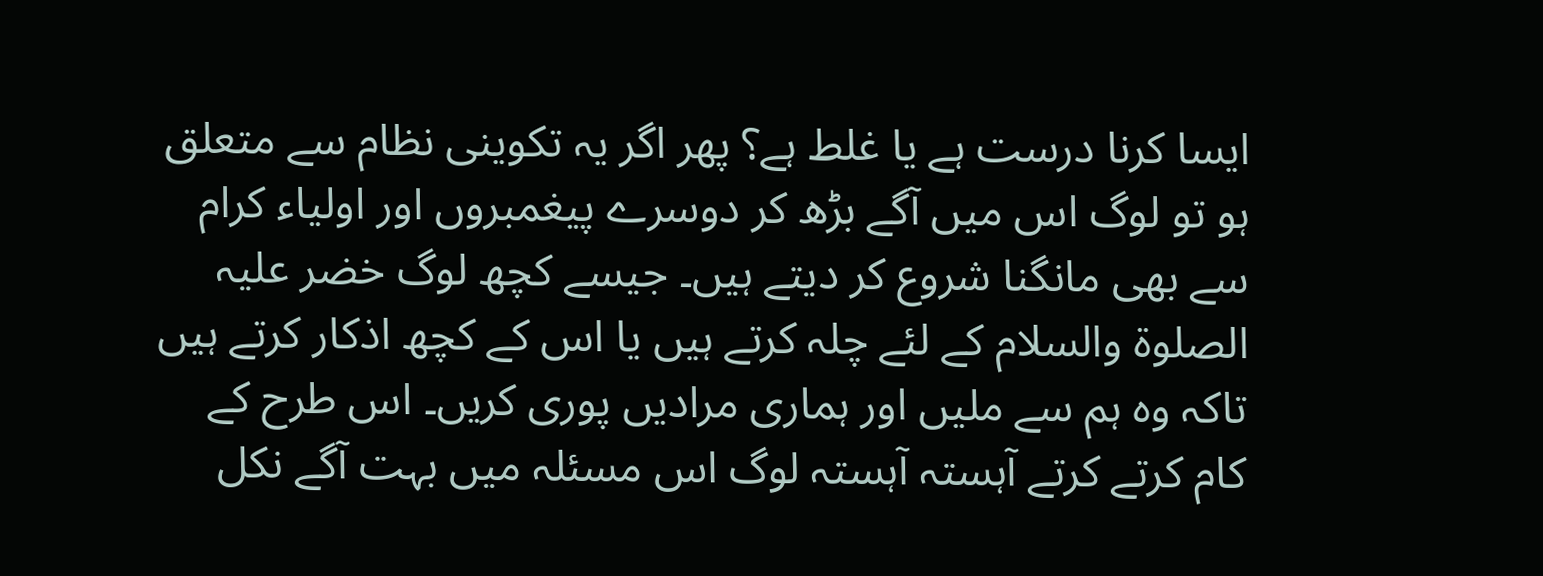ایسا کرنا درست ہے یا غلط ہے؟ پھر اگر یہ تکوینی نظام سے متعلق ہو تو لوگ اس میں آگے بڑھ کر دوسرے پیغمبروں اور اولیاء کرام سے بھی مانگنا شروع کر دیتے ہیں۔ جیسے کچھ لوگ خضر علیہ الصلوۃ والسلام کے لئے چلہ کرتے ہیں یا اس کے کچھ اذکار کرتے ہیں تاکہ وہ ہم سے ملیں اور ہماری مرادیں پوری کریں۔ اس طرح کے کام کرتے کرتے آہستہ آہستہ لوگ اس مسئلہ میں بہت آگے نکل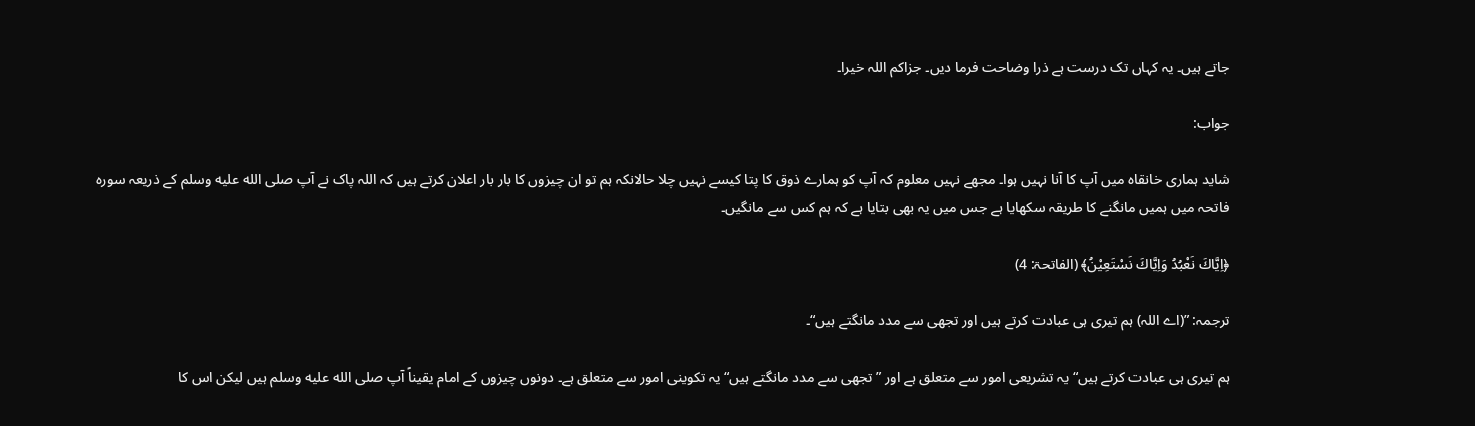جاتے ہیں۔ یہ کہاں تک درست ہے ذرا وضاحت فرما دیں۔ جزاکم اللہ خیرا۔

جواب:

شاید ہماری خانقاہ میں آپ کا آنا نہیں ہوا۔ مجھے نہیں معلوم کہ آپ کو ہمارے ذوق کا پتا کیسے نہیں چلا حالانکہ ہم تو ان چیزوں کا بار بار اعلان کرتے ہیں کہ اللہ پاک نے آپ صلى الله عليه وسلم کے ذریعہ سورہ فاتحہ میں ہمیں مانگنے کا طریقہ سکھایا ہے جس میں یہ بھی بتایا ہے کہ ہم کس سے مانگیں۔

﴿اِيَّاكَ نَعْبُدُ وَاِيَّاكَ نَسْتَعِيْنُ﴾ (الفاتحۃ: 4)

ترجمہ: ”(اے اللہ) ہم تیری ہی عبادت کرتے ہیں اور تجھی سے مدد مانگتے ہیں“۔

ہم تیری ہی عبادت کرتے ہیں“ یہ تشریعی امور سے متعلق ہے اور ”تجھی سے مدد مانگتے ہیں“ یہ تکوینی امور سے متعلق ہے۔ دونوں چیزوں کے امام یقیناً آپ صلى الله عليه وسلم ہیں لیکن اس کا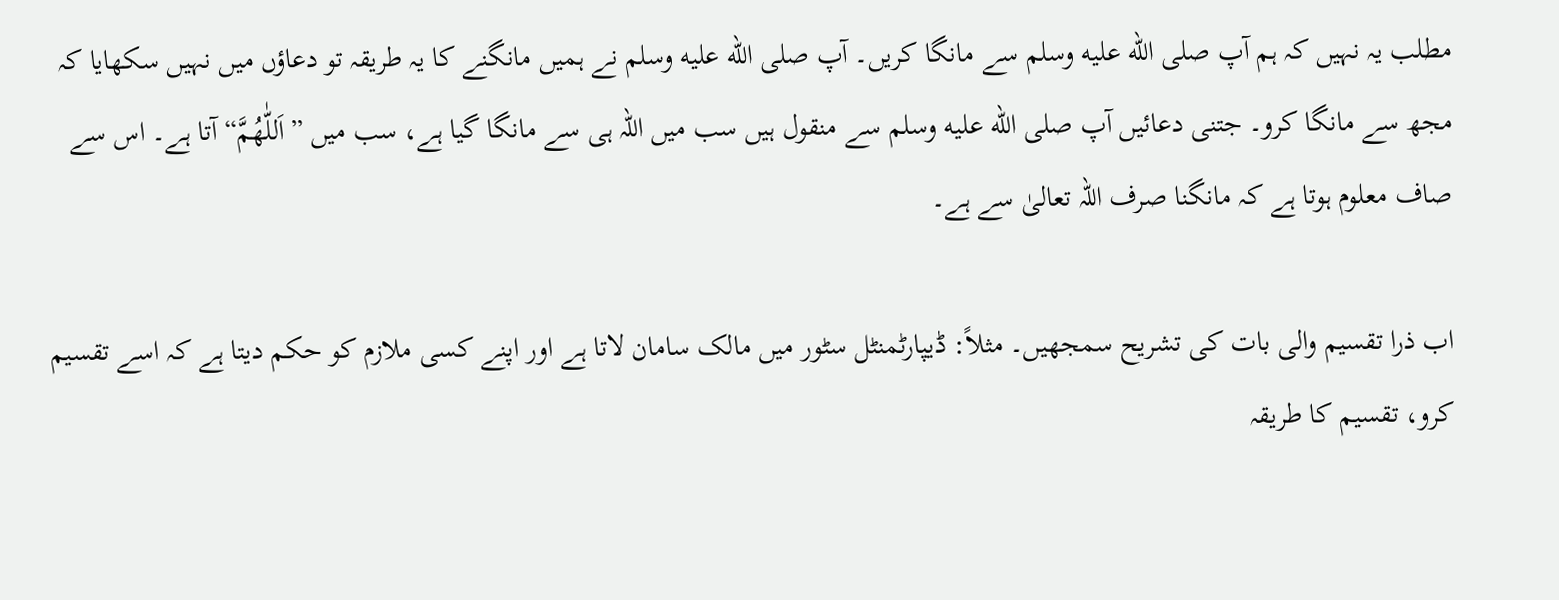مطلب یہ نہیں کہ ہم آپ صلى الله عليه وسلم سے مانگا کریں۔ آپ صلى الله عليه وسلم نے ہمیں مانگنے کا یہ طریقہ تو دعاؤں میں نہیں سکھایا کہ مجھ سے مانگا کرو۔ جتنی دعائیں آپ صلى الله عليه وسلم سے منقول ہیں سب میں اللہ ہی سے مانگا گیا ہے، سب میں ”اَللّٰھُمَّ“ آتا ہے۔ اس سے صاف معلوم ہوتا ہے کہ مانگنا صرف اللہ تعالیٰ سے ہے۔

اب ذرا تقسیم والی بات کی تشریح سمجھیں۔ مثلاً: ڈیپارٹمنٹل سٹور میں مالک سامان لاتا ہے اور اپنے کسی ملازم کو حکم دیتا ہے کہ اسے تقسیم کرو، تقسیم کا طریقہ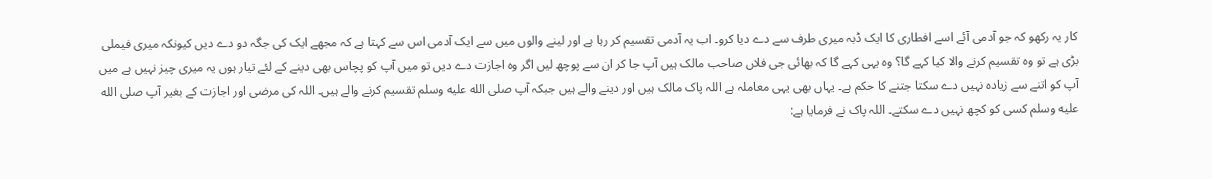کار یہ رکھو کہ جو آدمی آئے اسے افطاری کا ایک ڈبہ میری طرف سے دے دیا کرو۔ اب یہ آدمی تقسیم کر رہا ہے اور لینے والوں میں سے ایک آدمی اس سے کہتا ہے کہ مجھے ایک کی جگہ دو دے دیں کیونکہ میری فیملی بڑی ہے تو وہ تقسیم کرنے والا کیا کہے گا؟ وہ یہی کہے گا کہ بھائی جی فلاں صاحب مالک ہیں آپ جا کر ان سے پوچھ لیں اگر وہ اجازت دے دیں تو میں آپ کو پچاس بھی دینے کے لئے تیار ہوں یہ میری چیز نہیں ہے میں آپ کو اتنے سے زیادہ نہیں دے سکتا جتنے کا حکم ہے۔ یہاں بھی یہی معاملہ ہے اللہ پاک مالک ہیں اور دینے والے ہیں جبکہ آپ صلى الله عليه وسلم تقسیم کرنے والے ہیں۔ اللہ کی مرضی اور اجازت کے بغیر آپ صلى الله عليه وسلم کسی کو کچھ نہیں دے سکتے۔ اللہ پاک نے فرمایا ہے: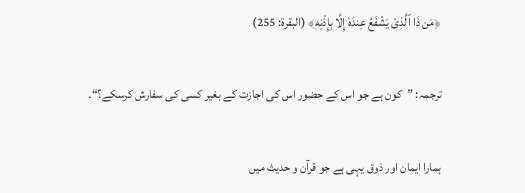﴿مَن ذَا ٱلَّذِىْ يَشْفَعُ عِندَهٗ إِلَّا بِإِذْنِهٖ﴾ (البقرۃ: 255)

ترجمہ: ”کون ہے جو اس کے حضور اس کی اجازت کے بغیر کسی کی سفارش کرسکے؟“۔

ہمارا ایمان اور ذوق یہی ہے جو قرآن و حدیث میں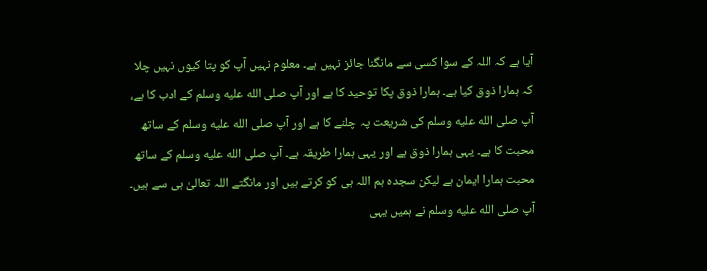آیا ہے کہ اللہ کے سوا کسی سے مانگنا جائز نہیں ہے۔ معلوم نہیں آپ کو پتا کیوں نہیں چلا کہ ہمارا ذوق کیا ہے۔ ہمارا ذوق پکا توحید کا ہے اور آپ صلى الله عليه وسلم کے ادب کا ہے، آپ صلى الله عليه وسلم کی شریعت پہ چلنے کا ہے اور آپ صلى الله عليه وسلم کے ساتھ محبت کا ہے۔ یہی ہمارا ذوق ہے اور یہی ہمارا طریقہ ہے۔ آپ صلى الله عليه وسلم کے ساتھ محبت ہمارا ایمان ہے لیکن سجدہ ہم اللہ ہی کو کرتے ہیں اور مانگتے اللہ تعالیٰ ہی سے ہیں۔ آپ صلى الله عليه وسلم نے ہمیں یہی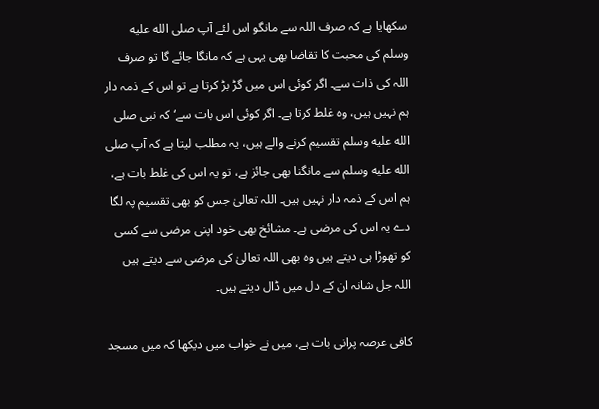سکھایا ہے کہ صرف اللہ سے مانگو اس لئے آپ صلى الله عليه وسلم کی محبت کا تقاضا بھی یہی ہے کہ مانگا جائے گا تو صرف اللہ کی ذات سے۔ اگر کوئی اس میں گڑ بڑ کرتا ہے تو اس کے ذمہ دار ہم نہیں ہیں، وہ غلط کرتا ہے۔ اگر کوئی اس بات سے‘ کہ نبی صلى الله عليه وسلم تقسیم کرنے والے ہیں، یہ مطلب لیتا ہے کہ آپ صلى الله عليه وسلم سے مانگنا بھی جائز ہے، تو یہ اس کی غلط بات ہے، ہم اس کے ذمہ دار نہیں ہیں۔ اللہ تعالیٰ جس کو بھی تقسیم پہ لگا دے یہ اس کی مرضی ہے۔ مشائخ بھی خود اپنی مرضی سے کسی کو تھوڑا ہی دیتے ہیں وہ بھی اللہ تعالیٰ کی مرضی سے دیتے ہیں اللہ جل شانہ ان کے دل میں ڈال دیتے ہیں۔

کافی عرصہ پرانی بات ہے، میں نے خواب میں دیکھا کہ میں مسجد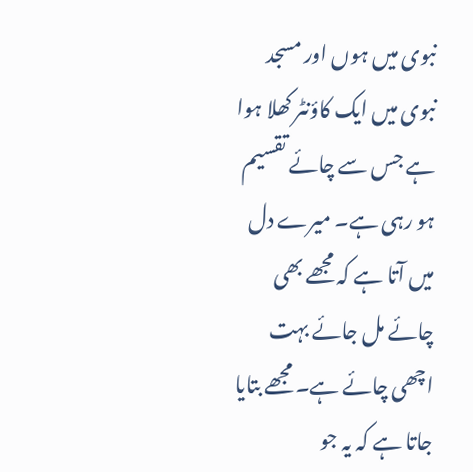نبوی میں ہوں اور مسجد نبوی میں ایک کاؤنٹر کھلا ہوا ہے جس سے چائے تقسیم ہو رہی ہے۔ میرے دل میں آتا ہے کہ مجھے بھی چائے مل جائے بہت اچھی چائے ہے۔ مجھے بتایا جاتا ہے کہ یہ جو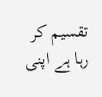تقسیم کر رہا ہے اپنی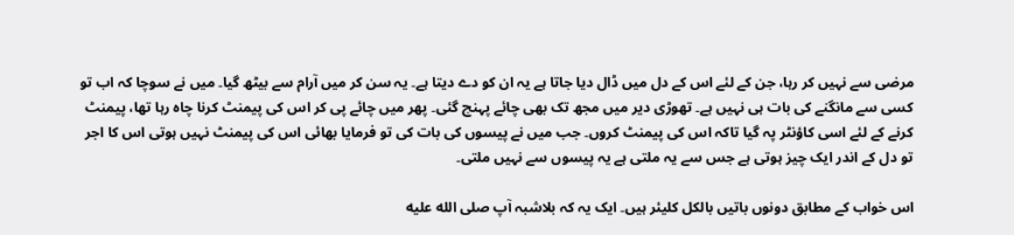مرضی سے نہیں کر رہا، جن کے لئے اس کے دل میں ڈال دیا جاتا ہے یہ ان کو دے دیتا ہے۔ یہ سن کر میں آرام سے بیٹھ گیا۔ میں نے سوچا کہ اب تو کسی سے مانگنے کی بات ہی نہیں ہے۔ تھوڑی دیر میں مجھ تک بھی چائے پہنچ گئی۔ پھر میں چائے پی کر اس کی پیمنٹ کرنا چاہ رہا تھا، پیمنٹ کرنے کے لئے اسی کاؤنٹر پہ گیا تاکہ اس کی پیمنٹ کروں۔ جب میں نے پیسوں کی بات کی تو فرمایا بھائی اس کی پیمنٹ نہیں ہوتی اس کا اجر تو دل کے اندر ایک چیز ہوتی ہے جس سے یہ ملتی ہے یہ پیسوں سے نہیں ملتی۔

اس خواب کے مطابق دونوں باتیں بالکل کلیئر ہیں۔ ایک یہ کہ بلاشبہ آپ صلى الله عليه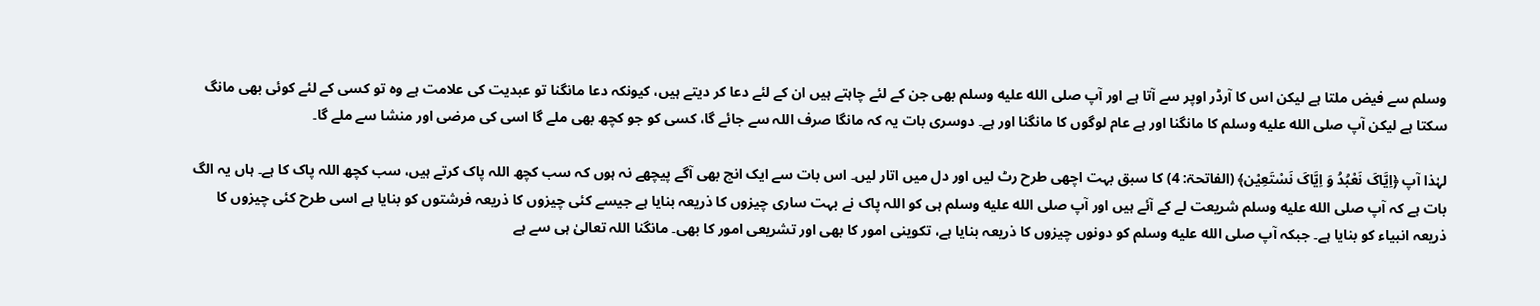وسلم سے فیض ملتا ہے لیکن اس کا آرڈر اوپر سے آتا ہے اور آپ صلى الله عليه وسلم بھی جن کے لئے چاہتے ہیں ان کے لئے دعا کر دیتے ہیں، کیونکہ دعا مانگنا تو عبدیت کی علامت ہے وہ تو کسی کے لئے کوئی بھی مانگ سکتا ہے لیکن آپ صلى الله عليه وسلم کا مانگنا اور ہے عام لوگوں کا مانگنا اور ہے۔ دوسری بات یہ کہ مانگا صرف اللہ سے جائے گا، کسی کو جو کچھ بھی ملے گا اسی کی مرضی اور منشا سے ملے گا۔

لہٰذا آپ ﴿اِیَّاکَ نَعْبُدُ وَ اِیَّاکَ نَسْتَعِیْن﴾ (الفاتحۃ: 4) کا سبق بہت اچھی طرح رٹ لیں اور دل میں اتار لیں۔ اس بات سے ایک انچ بھی آگے پیچھے نہ ہوں کہ سب کچھ اللہ پاک کرتے ہیں، سب کچھ اللہ پاک کا ہے۔ ہاں یہ الگ بات ہے کہ آپ صلى الله عليه وسلم شریعت لے کے آئے ہیں اور آپ صلى الله عليه وسلم ہی کو اللہ پاک نے بہت ساری چیزوں کا ذریعہ بنایا ہے جیسے کئی چیزوں کا ذریعہ فرشتوں کو بنایا ہے اسی طرح کئی چیزوں کا ذریعہ انبیاء کو بنایا ہے۔ جبکہ آپ صلى الله عليه وسلم کو دونوں چیزوں کا ذریعہ بنایا ہے، تکوینی امور کا بھی اور تشریعی امور کا بھی۔ مانگنا اللہ تعالیٰ ہی سے ہے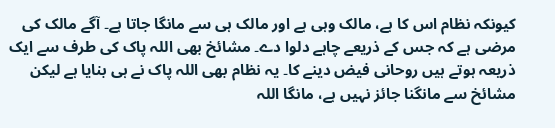کیونکہ نظام اس کا ہے، مالک وہی ہے اور مالک ہی سے مانگا جاتا ہے۔ آگے مالک کی مرضی ہے کہ جس کے ذریعے چاہے دلوا دے۔ مشائخ بھی اللہ پاک کی طرف سے ایک ذریعہ ہوتے ہیں روحانی فیض دینے کا۔ یہ نظام بھی اللہ پاک نے ہی بنایا ہے لیکن مشائخ سے مانگنا جائز نہیں ہے، مانگا اللہ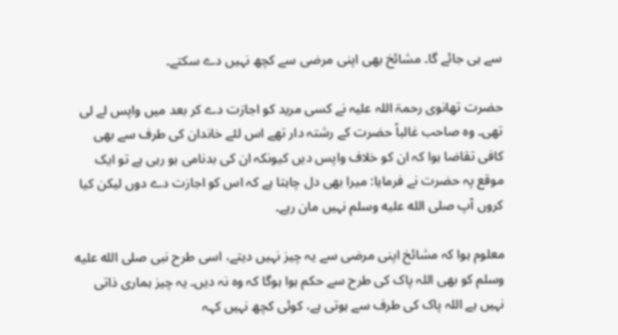سے ہی جائے گا۔ مشائخ بھی اپنی مرضی سے کچھ نہیں دے سکتے۔

حضرت تھانوی رحمۃ اللہ علیہ نے کسی مرید کو اجازت دے کر بعد میں واپس لے لی تھی۔ وہ صاحب غالباً حضرت کے رشتہ دار تھے اس لئے خاندان کی طرف سے بھی کافی تقاضا ہوا کہ ان کو خلاف واپس دیں کیونکہ ان کی بدنامی ہو رہی ہے تو ایک موقع پہ حضرت نے فرمایا: میرا بھی دل چاہتا ہے کہ اس کو اجازت دے دوں لیکن کیا کروں آپ صلى الله عليه وسلم نہیں مان رہے۔

معلوم ہوا کہ مشائخ اپنی مرضی سے یہ چیز نہیں دیتے، اسی طرح نبی صلى الله عليه وسلم کو بھی اللہ پاک کی طرح سے حکم ہوا ہوگا کہ وہ نہ دیں۔ یہ چیز ہماری ذاتی نہیں ہے اللہ پاک کی طرف سے ہوتی ہے، کوئی کچھ نہیں کہہ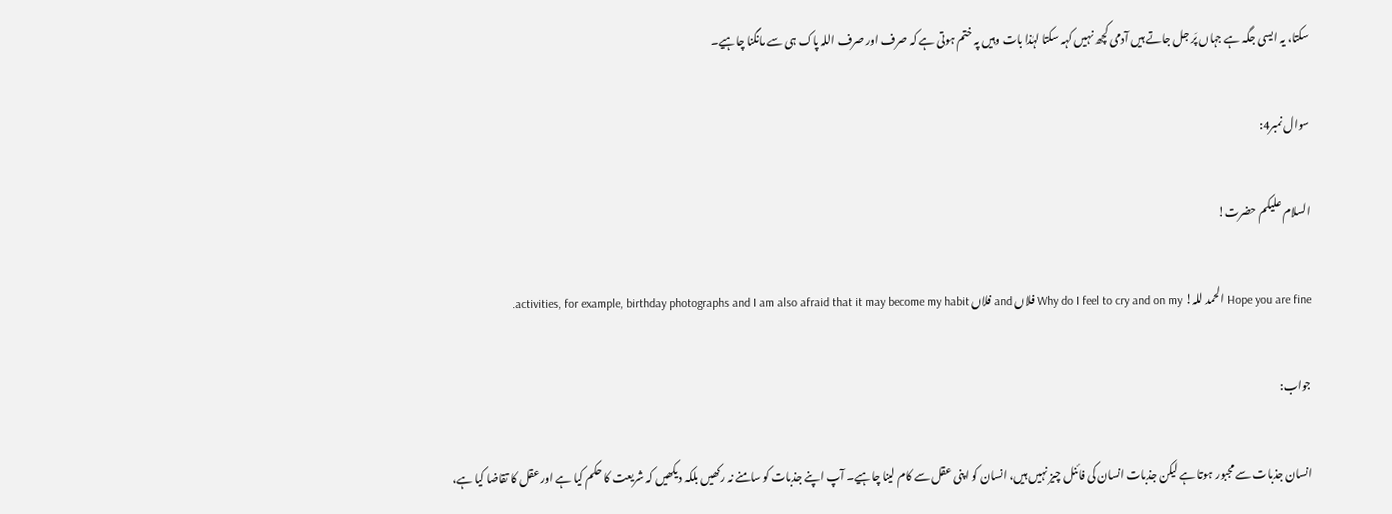سکتا، یہ ایسی جگہ ہے جہاں پَر جل جاتے ہیں آدمی کچھ نہیں کہہ سکتا لہٰذا بات وہیں پہ ختم ہوتی ہے کہ صرف اور صرف اللہ پاک ہی سے مانگنا چاہیے۔

سوال نمبر4:

السلام علیکم حضرت!

Hope you are fine الحمد للہ! Why do I feel to cry and on my فلاں and فلاں activities, for example, birthday photographs and I am also afraid that it may become my habit.

جواب:

انسان جذبات سے مجبور ہوتا ہے لیکن جذبات انسان کی فائنل چیز نہیں ہیں، انسان کو اپنی عقل سے کام لینا چاہیے۔ آپ اپنے جذبات کو سامنے نہ رکھیں بلکہ دیکھیں کہ شریعت کا حکم کیا ہے اور عقل کا تقاضا کیا ہے،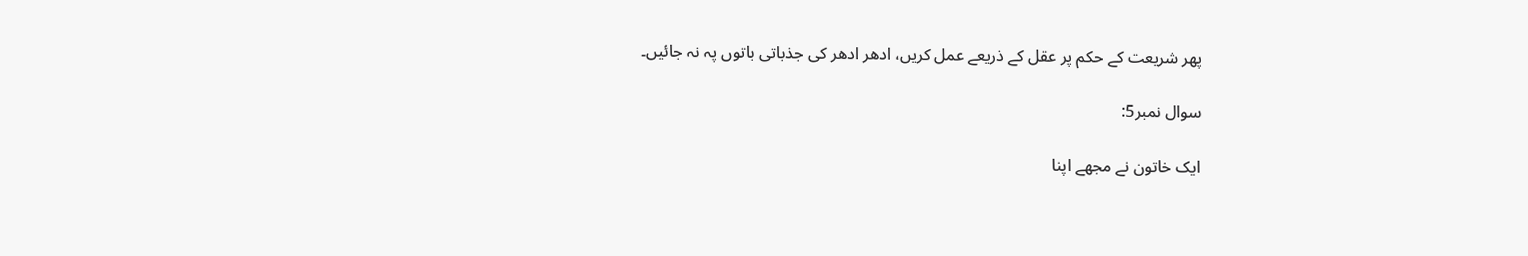پھر شریعت کے حکم پر عقل کے ذریعے عمل کریں، ادھر ادھر کی جذباتی باتوں پہ نہ جائیں۔

سوال نمبر5:

ایک خاتون نے مجھے اپنا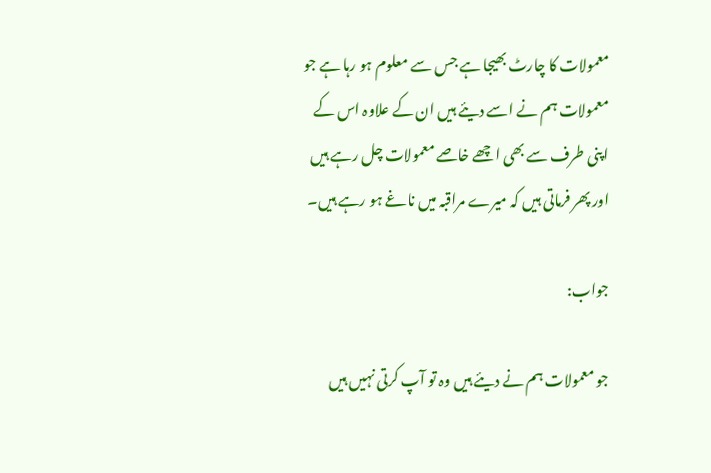معمولات کا چارٹ بھیجا ہے جس سے معلوم ہو رہا ہے جو معمولات ہم نے اسے دیئے ہیں ان کے علاوہ اس کے اپنی طرف سے بھی اچھے خاصے معمولات چل رہے ہیں اور پھر فرماتی ہیں کہ میرے مراقبہ میں ناغے ہو رہے ہیں۔

جواب:

جو معمولات ہم نے دیئے ہیں وہ تو آپ کرتی نہیں ہیں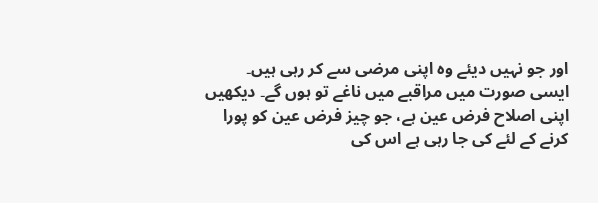اور جو نہیں دیئے وہ اپنی مرضی سے کر رہی ہیں۔ ایسی صورت میں مراقبے میں ناغے تو ہوں گے۔ دیکھیں اپنی اصلاح فرض عین ہے، جو چیز فرض عین کو پورا کرنے کے لئے کی جا رہی ہے اس کی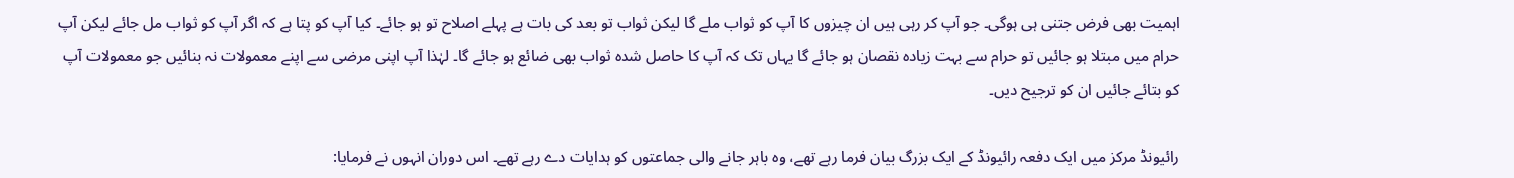اہمیت بھی فرض جتنی ہی ہوگی۔ جو آپ کر رہی ہیں ان چیزوں کا آپ کو ثواب ملے گا لیکن ثواب تو بعد کی بات ہے پہلے اصلاح تو ہو جائے۔ کیا آپ کو پتا ہے کہ اگر آپ کو ثواب مل جائے لیکن آپ حرام میں مبتلا ہو جائیں تو حرام سے بہت زیادہ نقصان ہو جائے گا یہاں تک کہ آپ کا حاصل شدہ ثواب بھی ضائع ہو جائے گا۔ لہٰذا آپ اپنی مرضی سے اپنے معمولات نہ بنائیں جو معمولات آپ کو بتائے جائیں ان کو ترجیح دیں۔

رائیونڈ مرکز میں ایک دفعہ رائیونڈ کے ایک بزرگ بیان فرما رہے تھے، وہ باہر جانے والی جماعتوں کو ہدایات دے رہے تھے۔ اس دوران انہوں نے فرمایا: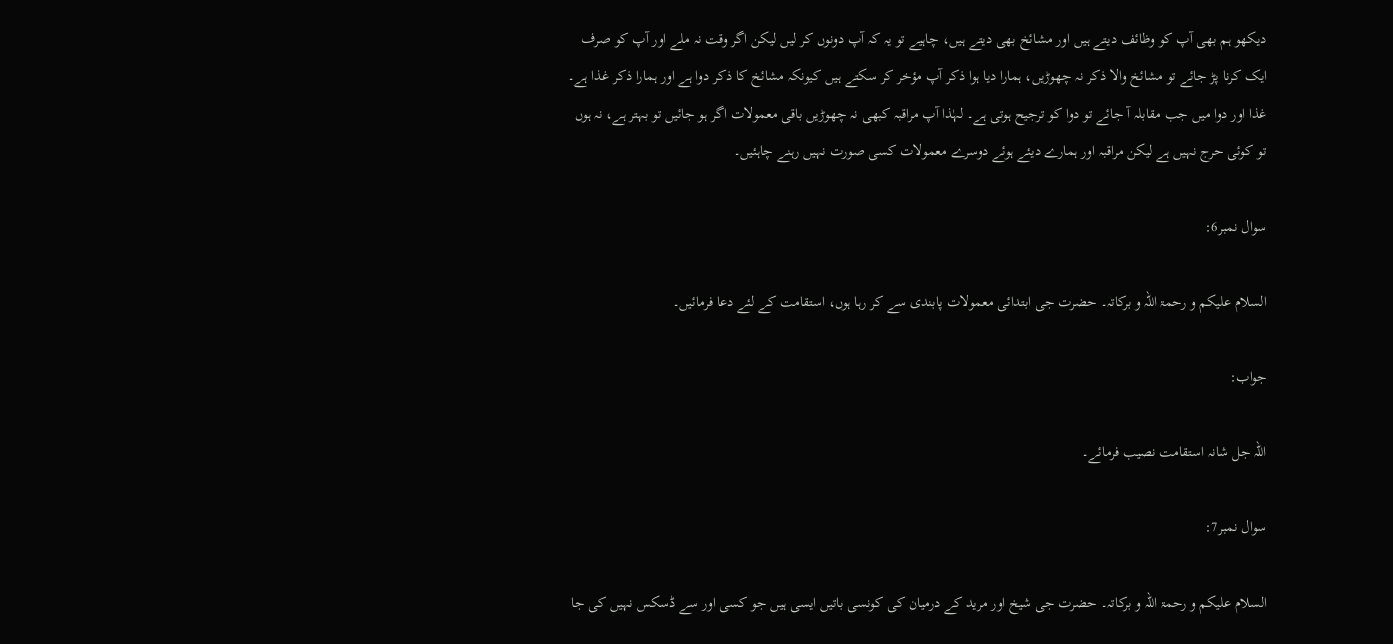دیکھو ہم بھی آپ کو وظائف دیتے ہیں اور مشائخ بھی دیتے ہیں، چاہیے تو یہ کہ آپ دونوں کر لیں لیکن اگر وقت نہ ملے اور آپ کو صرف ایک کرنا پڑ جائے تو مشائخ والا ذکر نہ چھوڑیں، ہمارا دیا ہوا ذکر آپ مؤخر کر سکتے ہیں کیونکہ مشائخ کا ذکر دوا ہے اور ہمارا ذکر غذا ہے۔ غذا اور دوا میں جب مقابلہ آ جائے تو دوا کو ترجیح ہوتی ہے۔ لہٰذا آپ مراقبہ کبھی نہ چھوڑیں باقی معمولات اگر ہو جائیں تو بہتر ہے، نہ ہوں تو کوئی حرج نہیں ہے لیکن مراقبہ اور ہمارے دیئے ہوئے دوسرے معمولات کسی صورت نہیں رہنے چاہئیں۔

سوال نمبر6:

السلام علیکم و رحمۃ اللہ و برکاتہ۔ حضرت جی ابتدائی معمولات پابندی سے کر رہا ہوں، استقامت کے لئے دعا فرمائیں۔

جواب:

اللہ جل شانہ استقامت نصیب فرمائے۔

سوال نمبر7:

السلام علیکم و رحمۃ اللہ و برکاتہ۔ حضرت جی شیخ اور مرید کے درمیان کی کونسی باتیں ایسی ہیں جو کسی اور سے ڈسکس نہیں کی جا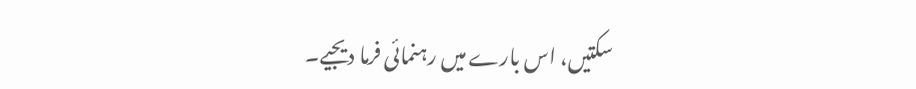سکتیں، اس بارے میں رہنمائی فرما دیجیے۔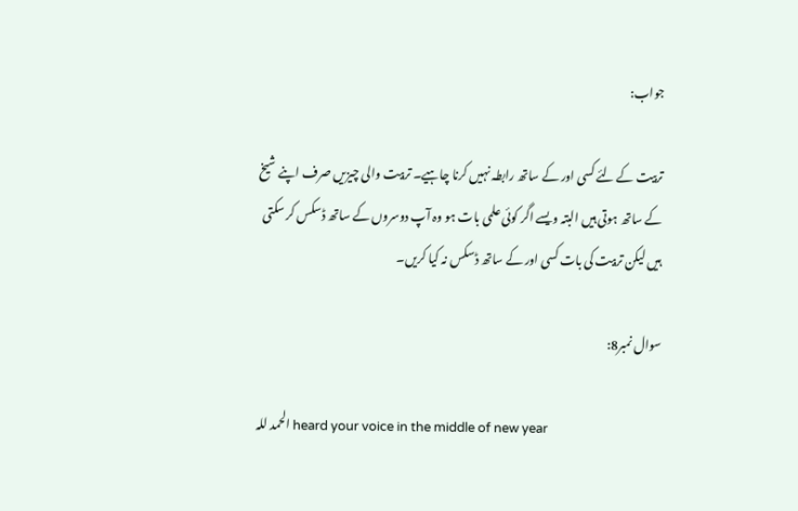جواب:

تربیت کے لئے کسی اور کے ساتھ رابطہ نہیں کرنا چاہیے۔ تربیت والی چیزیں صرف اپنے شیخ کے ساتھ ہوتی ہیں البتہ ویسے اگر کوئی علمی بات ہو وہ آپ دوسروں کے ساتھ ڈسکس کر سکتی ہیں لیکن تربیت کی بات کسی اور کے ساتھ ڈسکس نہ کیا کریں۔

سوال نمبر8:

الحمد للہ heard your voice in the middle of new year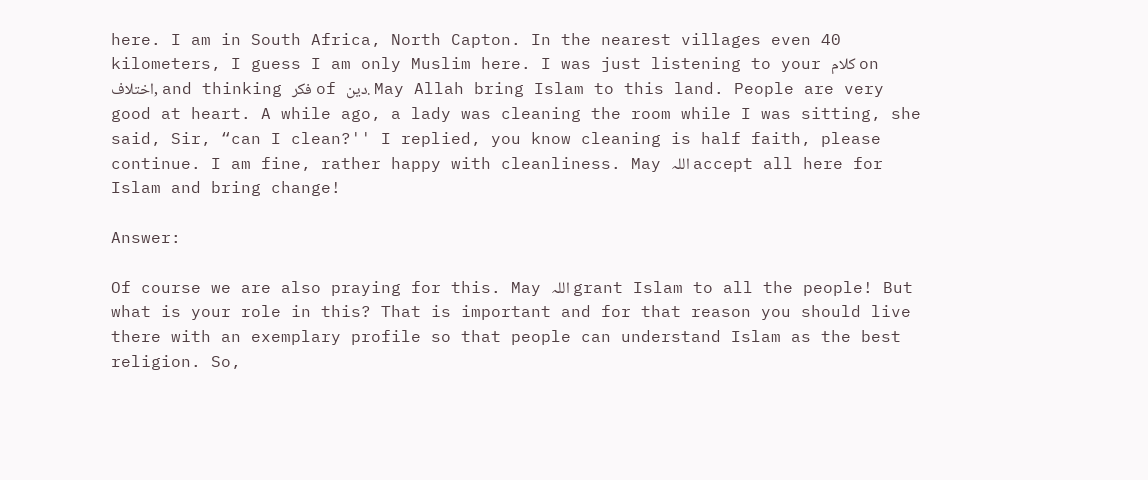here. I am in South Africa, North Capton. In the nearest villages even 40 kilometers, I guess I am only Muslim here. I was just listening to your کلام on اختلاف, and thinking فکر of دین. May Allah bring Islam to this land. People are very good at heart. A while ago, a lady was cleaning the room while I was sitting, she said, Sir, “can I clean?'' I replied, you know cleaning is half faith, please continue. I am fine, rather happy with cleanliness. May اللہ accept all here for Islam and bring change!

Answer:

Of course we are also praying for this. May اللہ grant Islam to all the people! But what is your role in this? That is important and for that reason you should live there with an exemplary profile so that people can understand Islam as the best religion. So,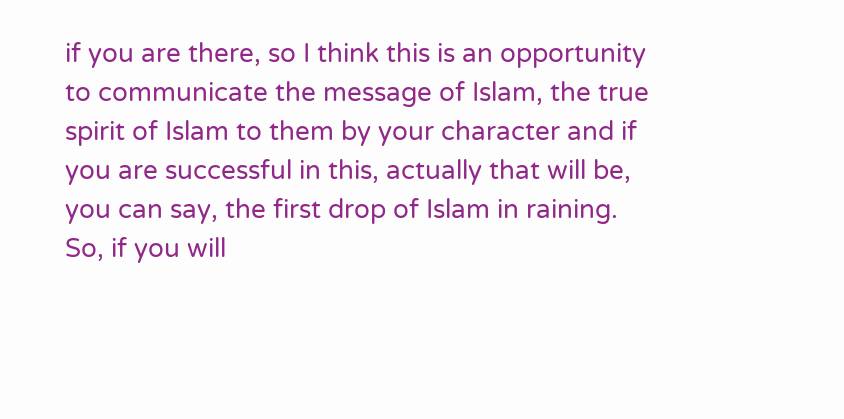if you are there, so I think this is an opportunity to communicate the message of Islam, the true spirit of Islam to them by your character and if you are successful in this, actually that will be, you can say, the first drop of Islam in raining. So, if you will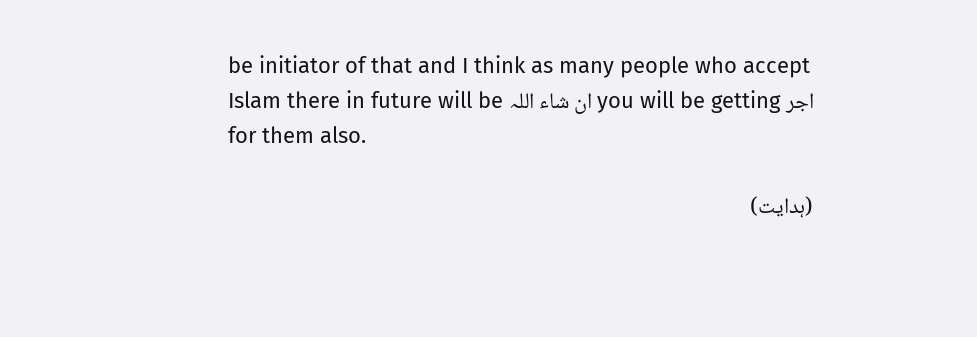be initiator of that and I think as many people who accept Islam there in future will be ان شاء اللہ you will be getting اجر for them also.

(ہدایت)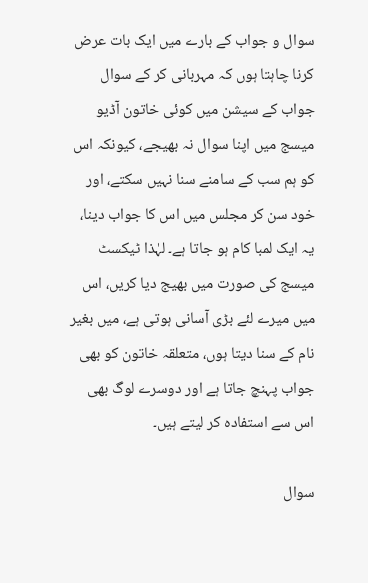سوال و جواب کے بارے میں ایک بات عرض کرنا چاہتا ہوں کہ مہربانی کر کے سوال جواب کے سیشن میں کوئی خاتون آڈیو میسج میں اپنا سوال نہ بھیجے، کیونکہ اس کو ہم سب کے سامنے سنا نہیں سکتے، اور خود سن کر مجلس میں اس کا جواب دینا، یہ ایک لمبا کام ہو جاتا ہے۔ لہٰذا ٹیکسٹ میسج کی صورت میں بھیج دیا کریں، اس میں میرے لئے بڑی آسانی ہوتی ہے، میں بغیر نام کے سنا دیتا ہوں، متعلقہ خاتون کو بھی جواب پہنچ جاتا ہے اور دوسرے لوگ بھی اس سے استفادہ کر لیتے ہیں۔

سوال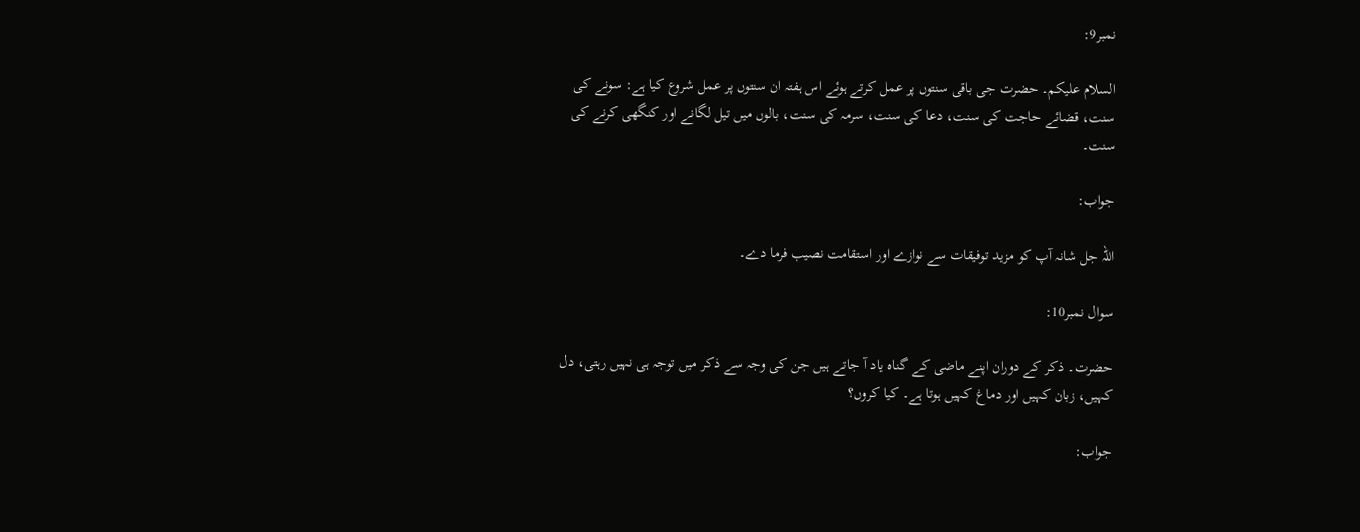نمبر9:

السلام علیکم۔ حضرت جی باقی سنتوں پر عمل کرتے ہوئے اس ہفتہ ان سنتوں پر عمل شروع کیا ہے: سونے کی سنت، قضائے حاجت کی سنت، دعا کی سنت، سرمہ کی سنت، بالوں میں تیل لگانے اور کنگھی کرنے کی سنت۔

جواب:

اللہ جل شانہ آپ کو مزید توفیقات سے نوازے اور استقامت نصیب فرما دے۔

سوال نمبر10:

حضرت۔ ذکر کے دوران اپنے ماضی کے گناہ یاد آ جاتے ہیں جن کی وجہ سے ذکر میں توجہ ہی نہیں رہتی، دل کہیں، زبان کہیں اور دماغ کہیں ہوتا ہے۔ کیا کروں؟

جواب: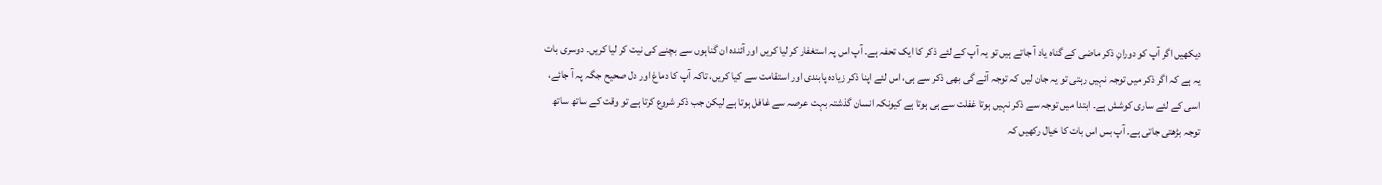دیکھیں اگر آپ کو دورانِ ذکر ماضی کے گناہ یاد آ جاتے ہیں تو یہ آپ کے لئے ذکر کا ایک تحفہ ہے۔ آپ اس پہ استغفار کر لیا کریں اور آئندہ ان گناہوں سے بچنے کی نیت کر لیا کریں۔ دوسری بات یہ ہے کہ اگر ذکر میں توجہ نہیں رہتی تو یہ جان لیں کہ توجہ آئے گی بھی ذکر سے ہی، اس لئے اپنا ذکر زیادہ پابندی اور استقامت سے کیا کریں، تاکہ آپ کا دماغ اور دل صحیح جگہ پہ آ جائے، اسی کے لئے ساری کوشش ہے۔ ابتدا میں توجہ سے ذکر نہیں ہوتا غفلت سے ہی ہوتا ہے کیونکہ انسان گذشتہ بہت عرصہ سے غافل ہوتا ہے لیکن جب ذکر شروع کرتا ہے تو وقت کے ساتھ ساتھ توجہ بڑھتی جاتی ہے۔ آپ بس اس بات کا خیال رکھیں کہ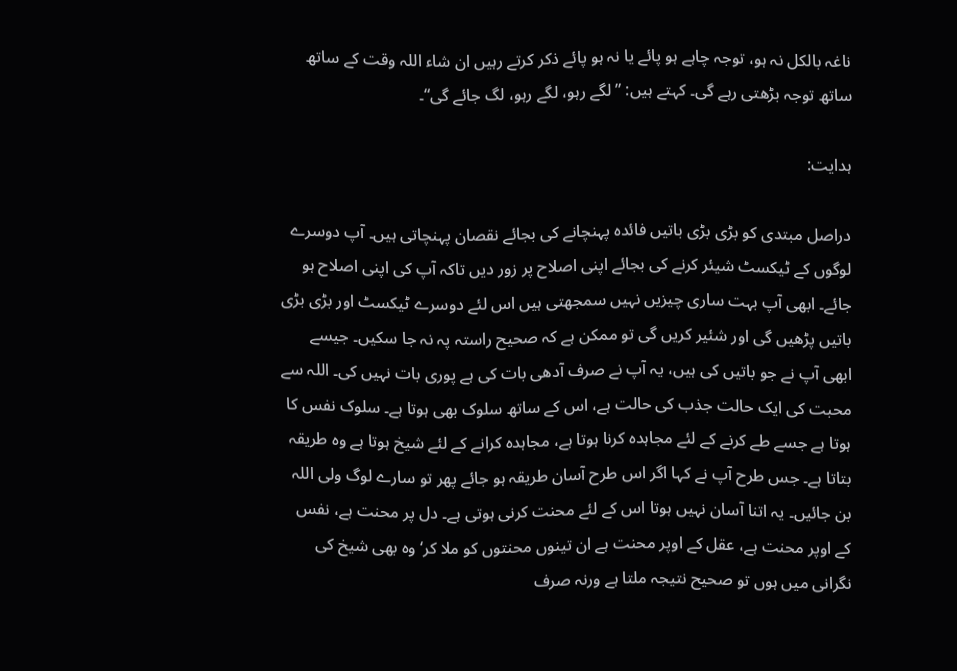ناغہ بالکل نہ ہو، توجہ چاہے ہو پائے یا نہ ہو پائے ذکر کرتے رہیں ان شاء اللہ وقت کے ساتھ ساتھ توجہ بڑھتی رہے گی۔ کہتے ہیں: ”لگے رہو، لگے رہو، لگ جائے گی“۔

ہدایت:

دراصل مبتدی کو بڑی بڑی باتیں فائدہ پہنچانے کی بجائے نقصان پہنچاتی ہیں۔ آپ دوسرے لوگوں کے ٹیکسٹ شیئر کرنے کی بجائے اپنی اصلاح پر زور دیں تاکہ آپ کی اپنی اصلاح ہو جائے۔ ابھی آپ بہت ساری چیزیں نہیں سمجھتی ہیں اس لئے دوسرے ٹیکسٹ اور بڑی بڑی باتیں پڑھیں گی اور شئیر کریں گی تو ممکن ہے کہ صحیح راستہ پہ نہ جا سکیں۔ جیسے ابھی آپ نے جو باتیں کی ہیں، یہ آپ نے صرف آدھی بات کی ہے پوری بات نہیں کی۔ اللہ سے محبت کی ایک حالت جذب کی حالت ہے، اس کے ساتھ سلوک بھی ہوتا ہے۔ سلوک نفس کا ہوتا ہے جسے طے کرنے کے لئے مجاہدہ کرنا ہوتا ہے، مجاہدہ کرانے کے لئے شیخ ہوتا ہے وہ طریقہ بتاتا ہے۔ جس طرح آپ نے کہا اگر اس طرح آسان طریقہ ہو جائے پھر تو سارے لوگ ولی اللہ بن جائیں۔ یہ اتنا آسان نہیں ہوتا اس کے لئے محنت کرنی ہوتی ہے۔ دل پر محنت ہے، نفس کے اوپر محنت ہے، عقل کے اوپر محنت ہے ان تینوں محنتوں کو ملا کر‘ وہ بھی شیخ کی نگرانی میں ہوں تو صحیح نتیجہ ملتا ہے ورنہ صرف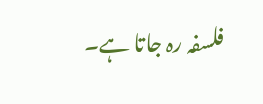فلسفہ رہ جاتا ہے۔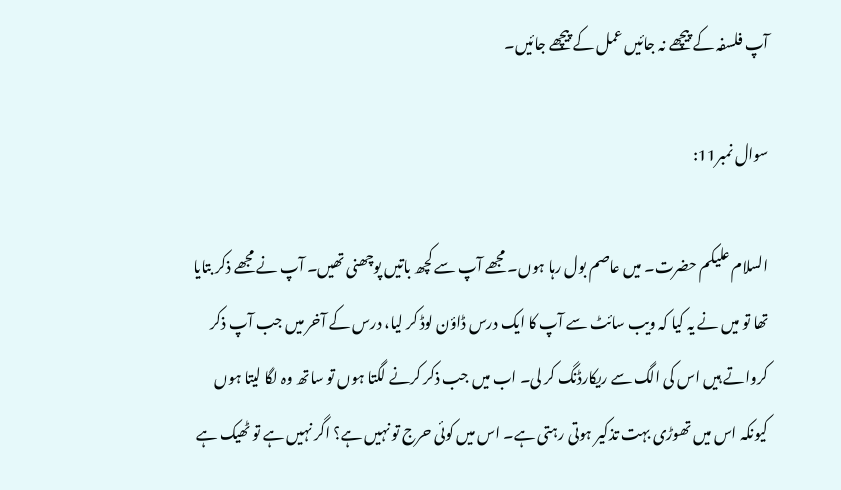آپ فلسفہ کے پیچھے نہ جائیں عمل کے پیچھے جائیں۔

سوال نمبر11:

السلام علیکم حضرت۔ میں عاصم بول رہا ہوں۔ مجھے آپ سے کچھ باتیں پوچھنی تھیں۔ آپ نے مجھے ذکر بتایا تھا تو میں نے یہ کیا کہ ویب سائٹ سے آپ کا ایک درس ڈاؤن لوڈ کر لیا، درس کے آخر میں جب آپ ذکر کرواتے ہیں اس کی الگ سے ریکارڈنگ کر لی۔ اب میں جب ذکر کرنے لگتا ہوں تو ساتھ وہ لگا لیتا ہوں کیونکہ اس میں تھوڑی بہت تذکیر ہوتی رہتی ہے۔ اس میں کوئی حرج تو نہیں ہے؟ اگر نہیں ہے تو ٹھیک ہے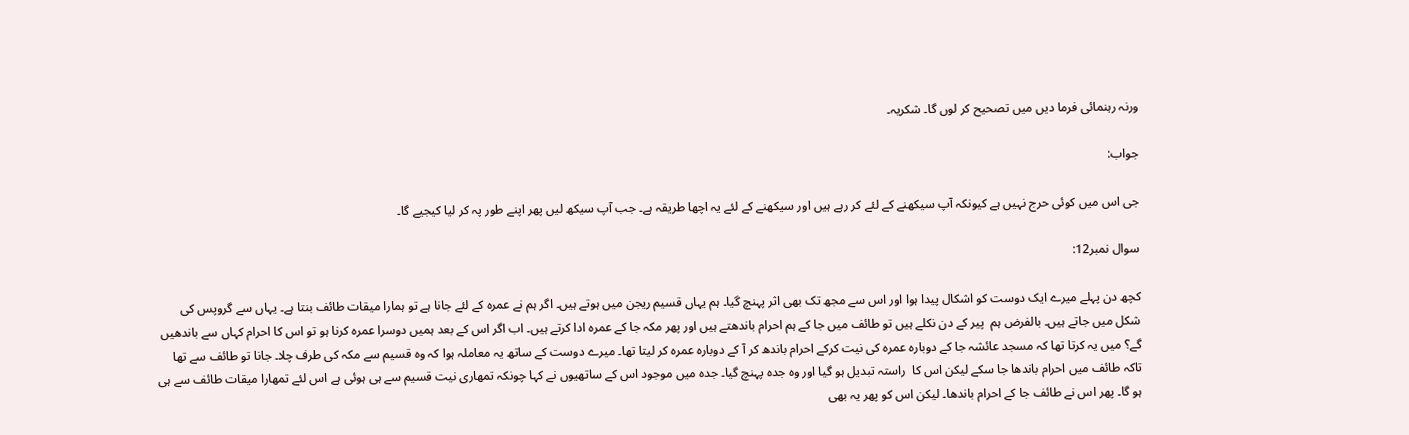ورنہ رہنمائی فرما دیں میں تصحیح کر لوں گا۔ شکریہ۔

جواب:

جی اس میں کوئی حرج نہیں ہے کیونکہ آپ سیکھنے کے لئے کر رہے ہیں اور سیکھنے کے لئے یہ اچھا طریقہ ہے۔ جب آپ سیکھ لیں پھر اپنے طور پہ کر لیا کیجیے گا۔

سوال نمبر12:

کچھ دن پہلے میرے ایک دوست کو اشکال پیدا ہوا اور اس سے مجھ تک بھی اثر پہنچ گیا۔ ہم یہاں قسیم ریجن میں ہوتے ہیں۔ اگر ہم نے عمرہ کے لئے جانا ہے تو ہمارا میقات طائف بنتا ہے۔ یہاں سے گروپس کی شکل میں جاتے ہیں۔ بالفرض ہم  پیر کے دن نکلے ہیں تو طائف میں جا کے ہم احرام باندھتے ہیں اور پھر مکہ جا کے عمرہ ادا کرتے ہیں۔ اب اگر اس کے بعد ہمیں دوسرا عمرہ کرنا ہو تو اس کا احرام کہاں سے باندھیں گے؟ میں یہ کرتا تھا کہ مسجد عائشہ جا کے دوبارہ عمرہ کی نیت کرکے احرام باندھ کر آ کے دوبارہ عمرہ کر لیتا تھا۔ میرے دوست کے ساتھ یہ معاملہ ہوا کہ وہ قسیم سے مکہ کی طرف چلا۔ جانا تو طائف سے تھا تاکہ طائف میں احرام باندھا جا سکے لیکن اس کا  راستہ تبدیل ہو گیا اور وہ جدہ پہنچ گیا۔ جدہ میں موجود اس کے ساتھیوں نے کہا چونکہ تمھاری نیت قسیم سے ہی ہوئی ہے اس لئے تمھارا میقات طائف سے ہی ہو گا۔ پھر اس نے طائف جا کے احرام باندھا۔ لیکن اس کو پھر یہ بھی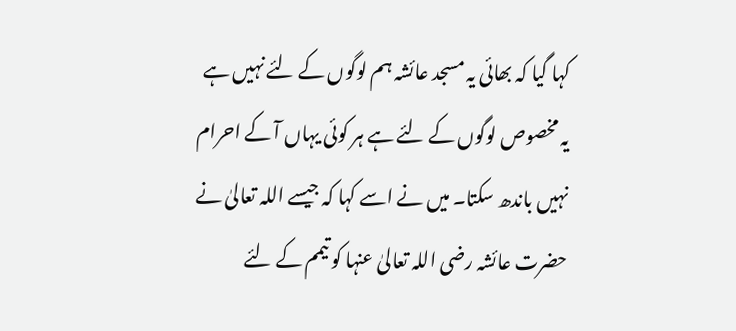کہا گیا کہ بھائی یہ مسجد عائشہ ہم لوگوں کے لئے نہیں ہے یہ مخصوص لوگوں کے لئے ہے ہر کوئی یہاں آ کے احرام نہیں باندھ سکتا۔ میں نے اسے کہا کہ جیسے اللہ تعالیٰ نے حضرت عائشہ رضی اللہ تعالیٰ عنہا کو تیمم کے لئے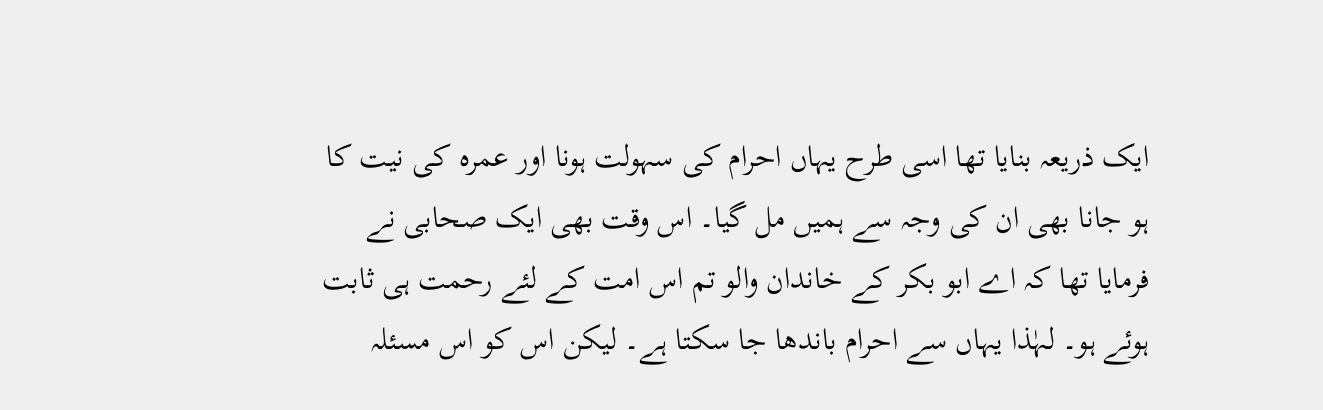ایک ذریعہ بنایا تھا اسی طرح یہاں احرام کی سہولت ہونا اور عمرہ کی نیت کا ہو جانا بھی ان کی وجہ سے ہمیں مل گیا۔ اس وقت بھی ایک صحابی نے فرمایا تھا کہ اے ابو بکر کے خاندان والو تم اس امت کے لئے رحمت ہی ثابت ہوئے ہو۔ لہٰذا یہاں سے احرام باندھا جا سکتا ہے۔ لیکن اس کو اس مسئلہ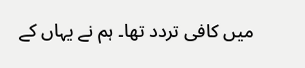میں کافی تردد تھا۔ ہم نے یہاں کے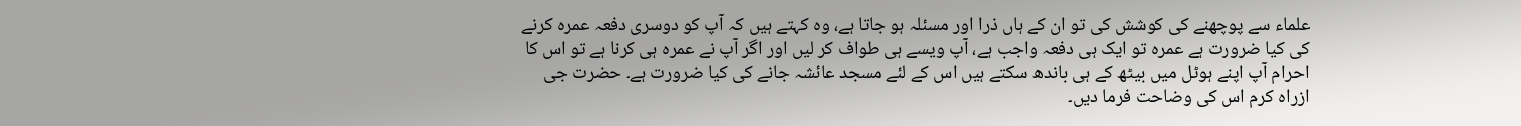علماء سے پوچھنے کی کوشش کی تو ان کے ہاں ذرا اور مسئلہ ہو جاتا ہے، وہ کہتے ہیں کہ آپ کو دوسری دفعہ عمرہ کرنے کی کیا ضرورت ہے عمرہ تو ایک ہی دفعہ واجب ہے، آپ ویسے ہی طواف کر لیں اور اگر آپ نے عمرہ ہی کرنا ہے تو اس کا احرام آپ اپنے ہوٹل میں بیٹھ کے ہی باندھ سکتے ہیں اس کے لئے مسجد عائشہ جانے کی کیا ضرورت ہے۔ حضرت جی ازراہ کرم اس کی وضاحت فرما دیں۔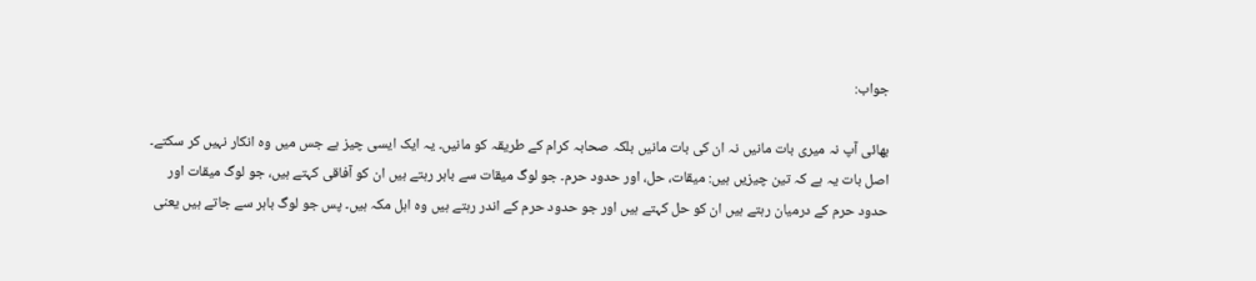جواب:

بھائی آپ نہ میری بات مانیں نہ ان کی بات مانیں بلکہ صحابہ کرام کے طریقہ کو مانیں۔ یہ ایک ایسی چیز ہے جس میں وہ انکار نہیں کر سکتے۔ اصل بات یہ ہے کہ تین چیزیں ہیں: میقات، حل، اور حدود حرم۔ جو لوگ میقات سے باہر رہتے ہیں ان کو آفاقی کہتے ہیں، جو لوگ میقات اور حدود حرم کے درمیان رہتے ہیں ان کو حل کہتے ہیں اور جو حدود حرم کے اندر رہتے ہیں وہ اہل مکہ ہیں۔ پس جو لوگ باہر سے جاتے ہیں یعنی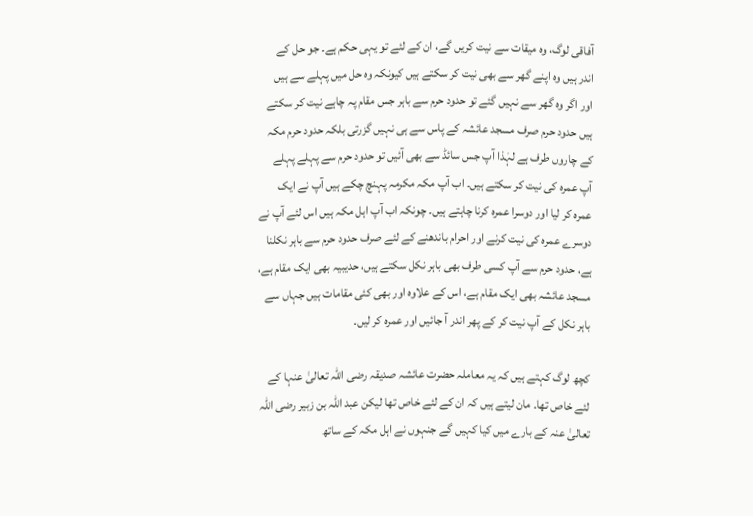آفاقی لوگ، وہ میقات سے نیت کریں گے، ان کے لئے تو یہی حکم ہے۔ جو حل کے اندر ہیں وہ اپنے گھر سے بھی نیت کر سکتے ہیں کیونکہ وہ حل میں پہلے سے ہیں اور اگر وہ گھر سے نہیں گئے تو حدود حرم سے باہر جس مقام پہ چاہے نیت کر سکتے ہیں حدود حرم صرف مسجد عائشہ کے پاس سے ہی نہیں گزرتی بلکہ حدود حرم مکہ کے چاروں طرف ہے لہٰذا آپ جس سائڈ سے بھی آئیں تو حدود حرم سے پہلے پہلے آپ عمرہ کی نیت کر سکتے ہیں۔ اب آپ مکہ مکرمہ پہنچ چکے ہیں آپ نے ایک عمرہ کر لیا اور دوسرا عمرہ کرنا چاہتے ہیں۔ چونکہ اب آپ اہل مکہ ہیں اس لئے آپ نے دوسرے عمرہ کی نیت کرنے اور احرام باندھنے کے لئے صرف حدود حرم سے باہر نکلنا ہے، حدود حرم سے آپ کسی طرف بھی باہر نکل سکتے ہیں، حدیبیہ بھی ایک مقام ہے، مسجد عائشہ بھی ایک مقام ہے، اس کے علاوہ اور بھی کئی مقامات ہیں جہاں سے باہر نکل کے آپ نیت کر کے پھر اندر آ جائیں اور عمرہ کر لیں۔

کچھ لوگ کہتے ہیں کہ یہ معاملہ حضرت عائشہ صدیقہ رضی اللہ تعالیٰ عنہا کے لئے خاص تھا۔ مان لیتے ہیں کہ ان کے لئے خاص تھا لیکن عبد اللہ بن زبیر رضی اللہ تعالیٰ عنہ کے بارے میں کیا کہیں گے جنہوں نے اہل مکہ کے ساتھ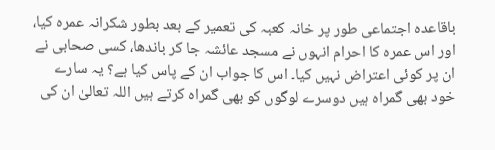باقاعدہ اجتماعی طور پر خانہ کعبہ کی تعمیر کے بعد بطور شکرانہ عمرہ کیا، اور اس عمرہ کا احرام انہوں نے مسجد عائشہ جا کر باندھا، کسی صحابی نے ان پر کوئی اعتراض نہیں کیا۔ اس کا جواب ان کے پاس کیا ہے؟ یہ سارے خود بھی گمراہ ہیں دوسرے لوگوں کو بھی گمراہ کرتے ہیں اللہ تعالیٰ ان کی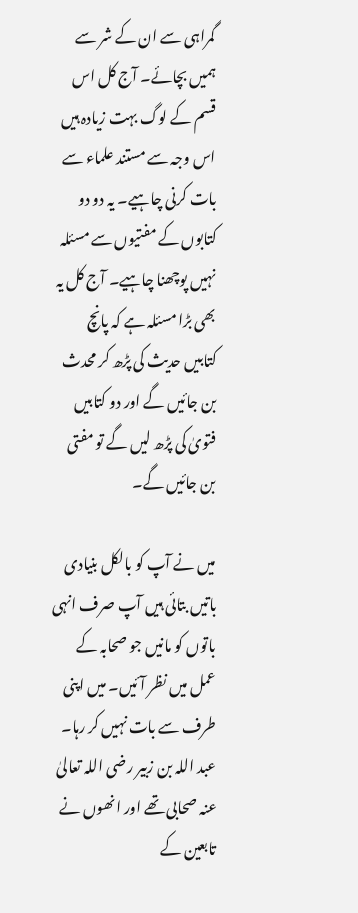گمراہی سے ان کے شر سے ہمیں بچائے۔ آج کل اس قسم کے لوگ بہت زیادہ ہیں اس وجہ سے مستند علماء سے بات کرنی چاہیے۔ یہ دو دو کتابوں کے مفتیوں سے مسئلہ نہیں پوچھنا چاہیے۔ آج کل یہ بھی بڑا مسئلہ ہے کہ پانچ کتابیں حدیث کی پڑھ کر محدث بن جائیں گے اور دو کتابیں فتویٰ کی پڑھ لیں گے تو مفتی بن جائیں گے۔

میں نے آپ کو بالکل بنیادی باتیں بتائی ہیں آپ صرف انہی باتوں کو مانیں جو صحابہ کے عمل میں نظر آئیں۔ میں اپنی طرف سے بات نہیں کر رہا۔ عبد اللہ بن زبیر رضی اللہ تعالیٰ عنہ صحابی تھے اور انھوں نے تابعین کے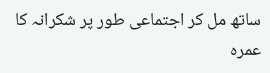ساتھ مل کر اجتماعی طور پر شکرانہ کا عمرہ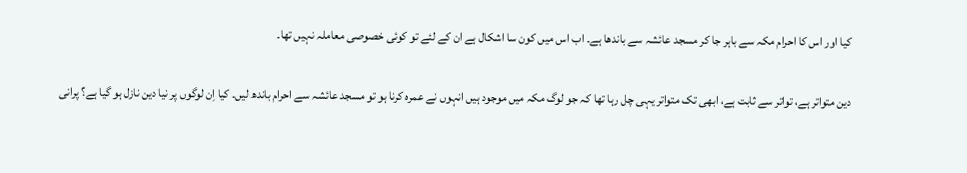کیا اور اس کا احرام مکہ سے باہر جا کر مسجد عائشہ سے باندھا ہے۔ اب اس میں کون سا اشکال ہے ان کے لئے تو کوئی خصوصی معاملہ نہیں تھا۔

دین متواتر ہے، تواتر سے ثابت ہے، ابھی تک متواتر یہی چل رہا تھا کہ جو لوگ مکہ میں موجود ہیں انہوں نے عمرہ کرنا ہو تو مسجد عائشہ سے احرام باندھ لیں۔ کیا اِن لوگوں پر نیا دین نازل ہو گیا ہے؟ پرانی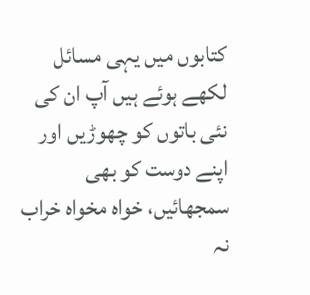کتابوں میں یہی مسائل لکھے ہوئے ہیں آپ ان کی نئی باتوں کو چھوڑیں اور اپنے دوست کو بھی سمجھائیں، خواہ مخواہ خراب نہ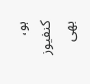ہو، کنفیوز بھی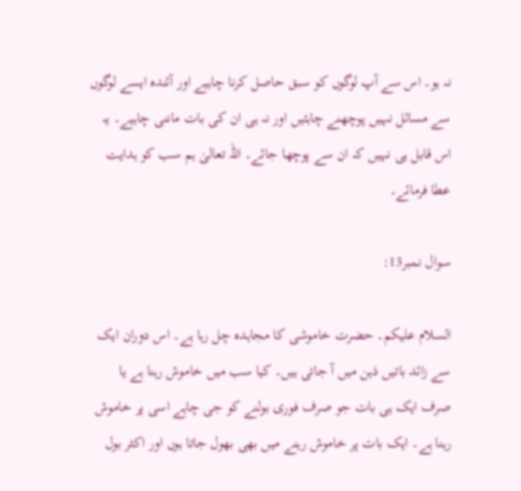نہ ہو۔ اس سے آپ لوگوں کو سبق حاصل کرنا چاہیے اور آئندہ ایسے لوگوں سے مسائل نہیں پوچھنے چاہئیں اور نہ ہی ان کی بات ماننی چاہیے۔ یہ اس قابل ہی نہیں کہ ان سے پوچھا جائے۔ اللہ تعالیٰ ہم سب کو ہدایت عطا فرمائے۔

سوال نمبر13:

السلام علیکم۔ حضرت خاموشی کا مجاہدہ چل رہا ہے۔ اس دوران ایک سے زائد باتیں ذہن میں آ جاتی ہیں۔ کیا سب میں خاموش رہنا ہے یا صرف ایک ہی بات جو صرف فوری بولنے کو جی چاہے اسی پر خاموش رہنا ہے۔ ایک بات پر خاموش رہنے میں بھی بھول جاتا ہوں اور اکثر بول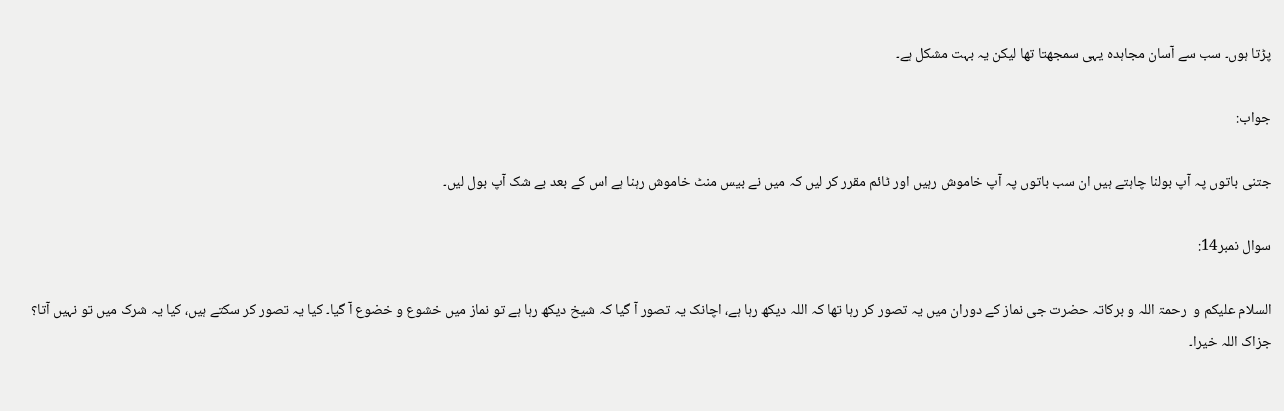پڑتا ہوں۔ سب سے آسان مجاہدہ یہی سمجھتا تھا لیکن یہ بہت مشکل ہے۔

جواب:

جتنی باتوں پہ آپ بولنا چاہتے ہیں ان سب باتوں پہ آپ خاموش رہیں اور ٹائم مقرر کر لیں کہ میں نے بیس منٹ خاموش رہنا ہے اس کے بعد بے شک آپ بول لیں۔

سوال نمبر14:

السلام علیکم و  رحمۃ اللہ و برکاتہ حضرت جی نماز کے دوران میں یہ تصور کر رہا تھا کہ اللہ دیکھ رہا ہے، اچانک یہ تصور آ گیا کہ شیخ دیکھ رہا ہے تو نماز میں خشوع و خضوع آ گیا۔ کیا یہ تصور کر سکتے ہیں، کیا یہ شرک میں تو نہیں آتا؟ جزاک اللہ خیرا۔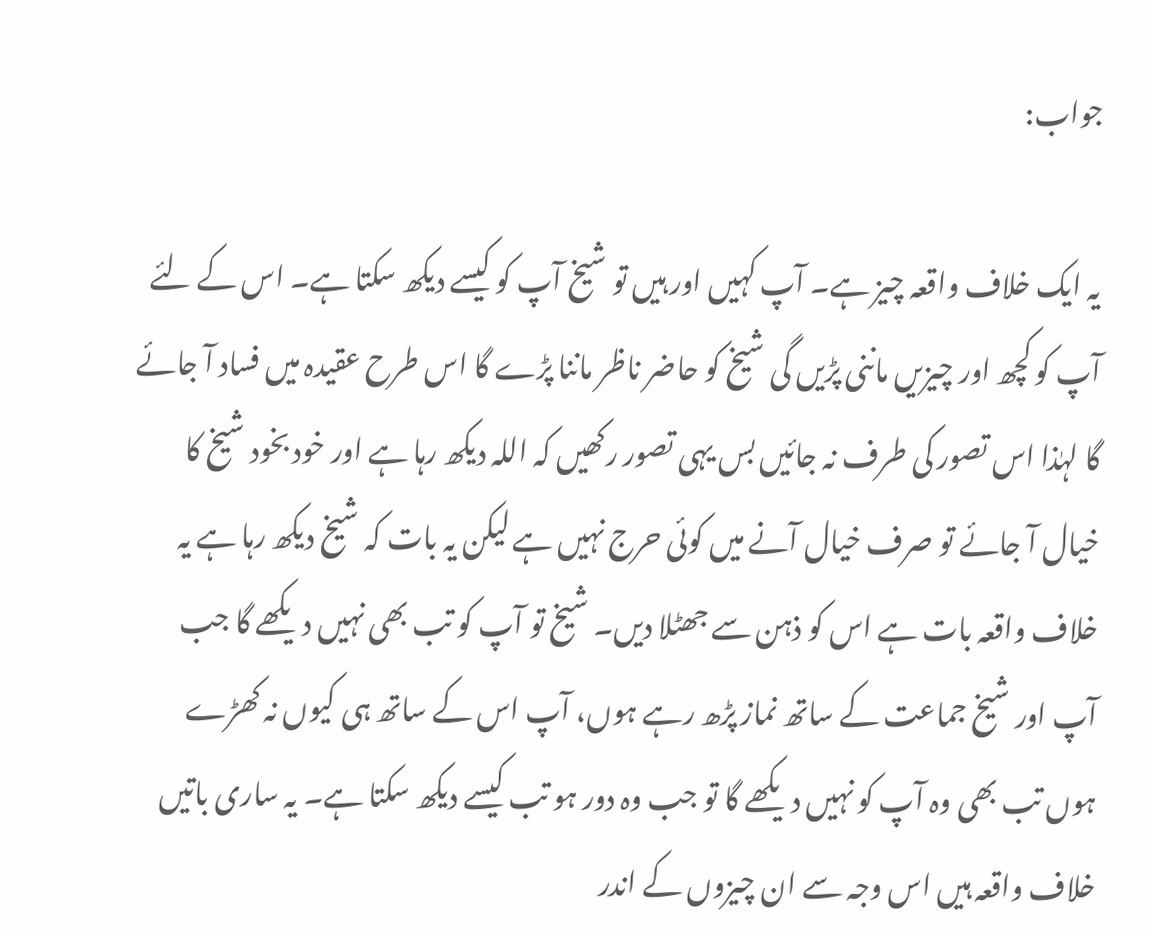جواب:

یہ ایک خلاف واقعہ چیز ہے۔ آپ کہیں اور ہیں تو شیخ آپ کو کیسے دیکھ سکتا ہے۔ اس کے لئے آپ کو کچھ اور چیزیں ماننی پڑیں گی شیخ کو حاضر ناظر ماننا پڑے گا اس طرح عقیدہ میں فساد آ جائے گا لہٰذا اس تصور کی طرف نہ جائیں بس یہی تصور رکھیں کہ اللہ دیکھ رہا ہے اور خود بخود شیخ کا خیال آ جائے تو صرف خیال آنے میں کوئی حرج نہیں ہے لیکن یہ بات کہ شیخ دیکھ رہا ہے یہ خلاف واقعہ بات ہے اس کو ذہن سے جھٹلا دیں۔ شیخ تو آپ کو تب بھی نہیں دیکھے گا جب آپ اور شیخ جماعت کے ساتھ نماز پڑھ رہے ہوں، آپ اس کے ساتھ ہی کیوں نہ کھڑے ہوں تب بھی وہ آپ کو نہیں دیکھے گا تو جب وہ دور ہو تب کیسے دیکھ سکتا ہے۔ یہ ساری باتیں خلاف واقعہ ہیں اس وجہ سے ان چیزوں کے اندر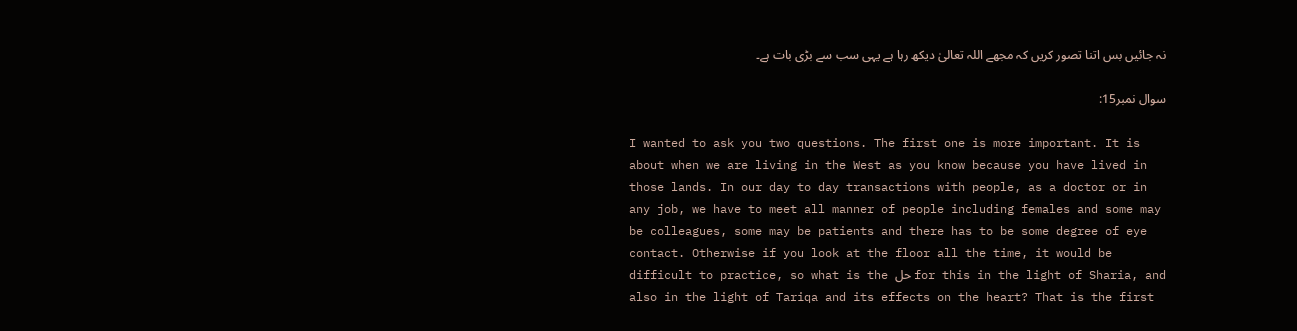نہ جائیں بس اتنا تصور کریں کہ مجھے اللہ تعالیٰ دیکھ رہا ہے یہی سب سے بڑی بات ہے۔

سوال نمبر15:

I wanted to ask you two questions. The first one is more important. It is about when we are living in the West as you know because you have lived in those lands. In our day to day transactions with people, as a doctor or in any job, we have to meet all manner of people including females and some may be colleagues, some may be patients and there has to be some degree of eye contact. Otherwise if you look at the floor all the time, it would be difficult to practice, so what is the حل for this in the light of Sharia, and also in the light of Tariqa and its effects on the heart? That is the first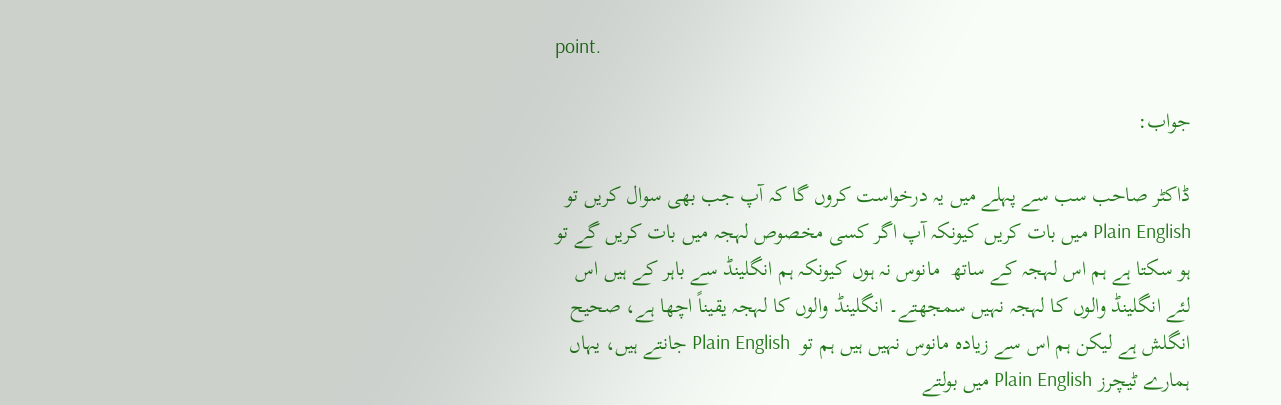point.

جواب:

ڈاکٹر صاحب سب سے پہلے میں یہ درخواست کروں گا کہ آپ جب بھی سوال کریں تو Plain English میں بات کریں کیونکہ آپ اگر کسی مخصوص لہجہ میں بات کریں گے تو ہو سکتا ہے ہم اس لہجہ کے ساتھ  مانوس نہ ہوں کیونکہ ہم انگلینڈ سے باہر کے ہیں اس لئے انگلینڈ والوں کا لہجہ نہیں سمجھتے۔ انگلینڈ والوں کا لہجہ یقیناً اچھا ہے، صحیح انگلش ہے لیکن ہم اس سے زیادہ مانوس نہیں ہیں ہم تو  Plain English جانتے ہیں، یہاں ہمارے ٹیچرز Plain English میں بولتے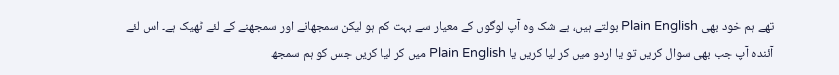تھے ہم خود بھی Plain English بولتے ہیں، بے شک وہ آپ لوگوں کے معیار سے بہت کم ہو لیکن سمجھانے اور سمجھنے کے لئے ٹھیک ہے۔ اس لئے آئندہ آپ جب بھی سوال کریں تو یا اردو میں کر لیا کریں یا Plain English میں کر لیا کریں جس کو ہم سمجھ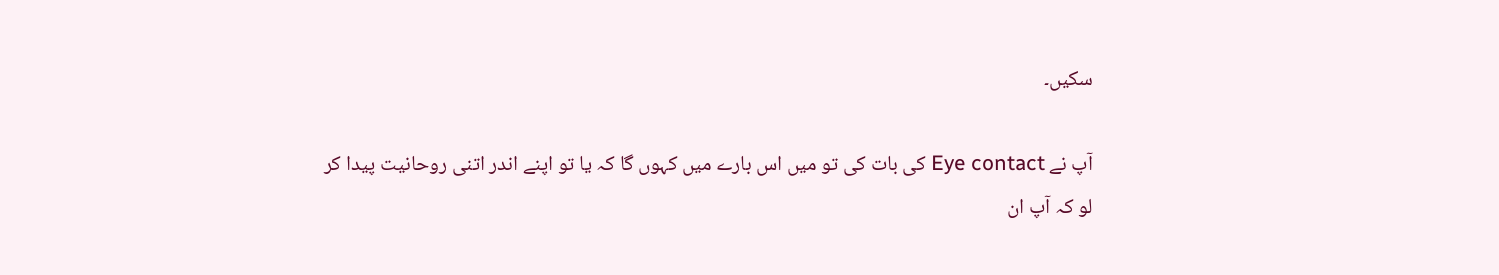سکیں۔

آپ نے Eye contact کی بات کی تو میں اس بارے میں کہوں گا کہ یا تو اپنے اندر اتنی روحانیت پیدا کر لو کہ آپ ان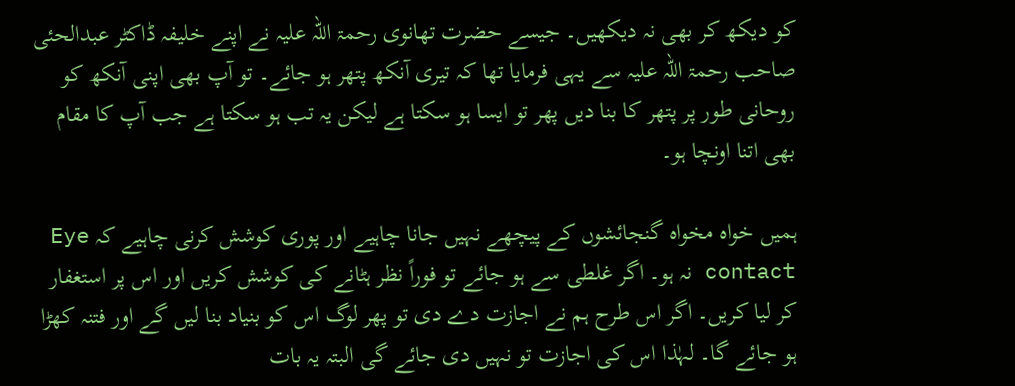کو دیکھ کر بھی نہ دیکھیں۔ جیسے حضرت تھانوی رحمۃ اللہ علیہ نے اپنے خلیفہ ڈاکٹر عبدالحئی صاحب رحمۃ اللہ علیہ سے یہی فرمایا تھا کہ تیری آنکھ پتھر ہو جائے۔ تو آپ بھی اپنی آنکھ کو روحانی طور پر پتھر کا بنا دیں پھر تو ایسا ہو سکتا ہے لیکن یہ تب ہو سکتا ہے جب آپ کا مقام بھی اتنا اونچا ہو۔

ہمیں خواہ مخواہ گنجائشوں کے پیچھے نہیں جانا چاہیے اور پوری کوشش کرنی چاہیے کہ Eye contact نہ ہو۔ اگر غلطی سے ہو جائے تو فوراً نظر ہٹانے کی کوشش کریں اور اس پر استغفار کر لیا کریں۔ اگر اس طرح ہم نے اجازت دے دی تو پھر لوگ اس کو بنیاد بنا لیں گے اور فتنہ کھڑا ہو جائے گا۔ لہٰذا اس کی اجازت تو نہیں دی جائے گی البتہ یہ بات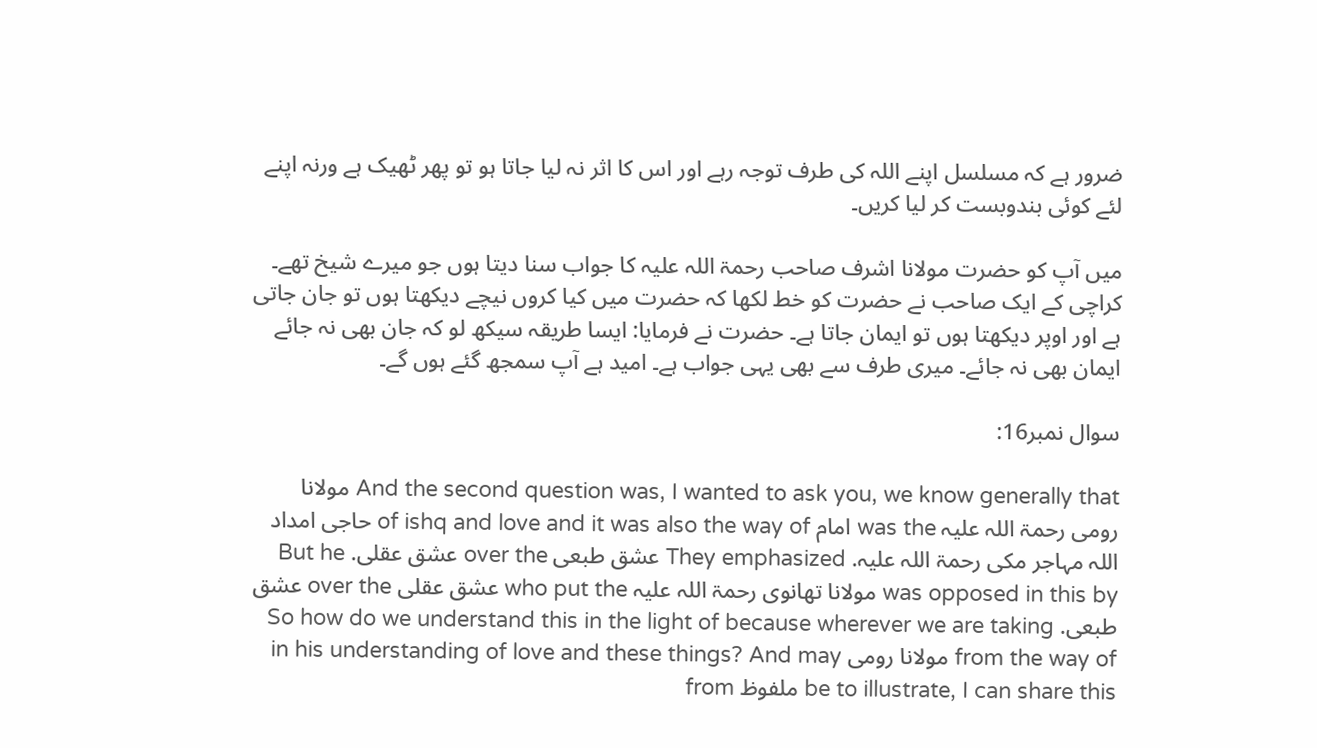ضرور ہے کہ مسلسل اپنے اللہ کی طرف توجہ رہے اور اس کا اثر نہ لیا جاتا ہو تو پھر ٹھیک ہے ورنہ اپنے لئے کوئی بندوبست کر لیا کریں۔

میں آپ کو حضرت مولانا اشرف صاحب رحمۃ اللہ علیہ کا جواب سنا دیتا ہوں جو میرے شیخ تھے۔ کراچی کے ایک صاحب نے حضرت کو خط لکھا کہ حضرت میں کیا کروں نیچے دیکھتا ہوں تو جان جاتی ہے اور اوپر دیکھتا ہوں تو ایمان جاتا ہے۔ حضرت نے فرمایا: ایسا طریقہ سیکھ لو کہ جان بھی نہ جائے ایمان بھی نہ جائے۔ میری طرف سے بھی یہی جواب ہے۔ امید ہے آپ سمجھ گئے ہوں گے۔

سوال نمبر16:

And the second question was, I wanted to ask you, we know generally that مولانا رومی رحمۃ اللہ علیہ was the امام of ishq and love and it was also the way of حاجی امداد اللہ مہاجر مکی رحمۃ اللہ علیہ. They emphasized عشق طبعی over the عشق عقلی. But he was opposed in this by مولانا تھانوی رحمۃ اللہ علیہ who put the عشق عقلی over the عشق طبعی. So how do we understand this in the light of because wherever we are taking from the way of مولانا رومی in his understanding of love and these things? And may be to illustrate, I can share this ملفوظ from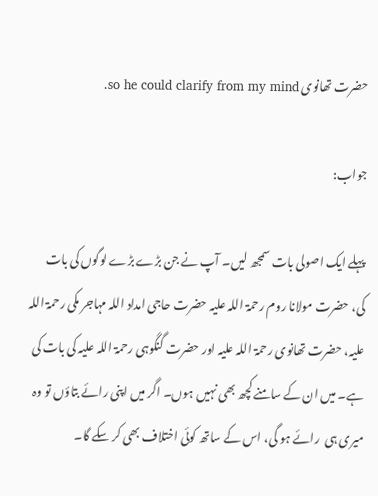حضرت تھانوی so he could clarify from my mind.

جواب:

پہلے ایک اصولی بات سمجھ لیں۔ آپ نے جن بڑے بڑے لوگوں کی بات کی، حضرت مولانا روم رحمۃ اللہ علیہ حضرت حاجی امداد اللہ مہاجر مکی رحمۃ اللہ علیہ، حضرت تھانوی رحمۃ اللہ علیہ اور حضرت گنگوہی رحمۃ اللہ علیہ کی بات کی ہے۔ میں ان کے سامنے کچھ بھی نہیں ہوں۔ اگر میں اپنی رائے بتاؤں تو وہ میری ہی  رائے ہو گی، اس کے ساتھ کوئی اختلاف بھی کر سکے گا۔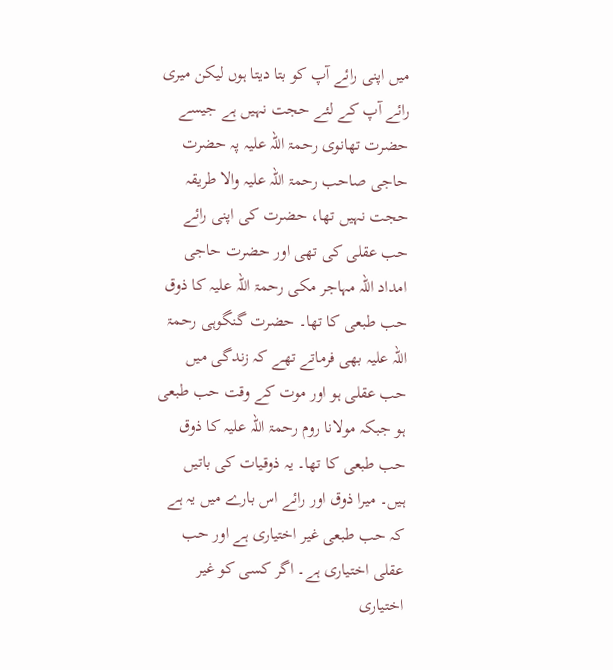میں اپنی رائے آپ کو بتا دیتا ہوں لیکن میری رائے آپ کے لئے حجت نہیں ہے جیسے حضرت تھانوی رحمۃ اللہ علیہ پہ حضرت حاجی صاحب رحمۃ اللہ علیہ والا طریقہ حجت نہیں تھا، حضرت کی اپنی رائے حب عقلی کی تھی اور حضرت حاجی امداد اللہ مہاجر مکی رحمۃ اللہ علیہ کا ذوق حب طبعی کا تھا۔ حضرت گنگوہی رحمۃ اللہ علیہ بھی فرماتے تھے کہ زندگی میں حب عقلی ہو اور موت کے وقت حب طبعی ہو جبکہ مولانا روم رحمۃ اللہ علیہ کا ذوق حب طبعی کا تھا۔ یہ ذوقیات کی باتیں ہیں۔ میرا ذوق اور رائے اس بارے میں یہ ہے کہ حب طبعی غیر اختیاری ہے اور حب عقلی اختیاری ہے۔ اگر کسی کو غیر اختیاری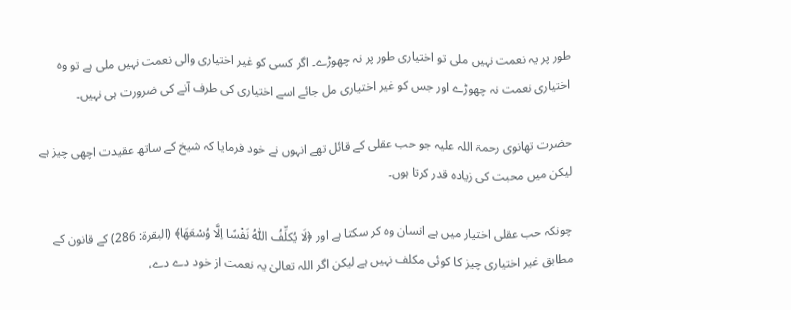طور پر یہ نعمت نہیں ملی تو اختیاری طور پر نہ چھوڑے۔ اگر کسی کو غیر اختیاری والی نعمت نہیں ملی ہے تو وہ اختیاری نعمت نہ چھوڑے اور جس کو غیر اختیاری مل جائے اسے اختیاری کی طرف آنے کی ضرورت ہی نہیں۔

حضرت تھانوی رحمۃ اللہ علیہ جو حب عقلی کے قائل تھے انہوں نے خود فرمایا کہ شیخ کے ساتھ عقیدت اچھی چیز ہے لیکن میں محبت کی زیادہ قدر کرتا ہوں۔

چونکہ حب عقلی اختیار میں ہے انسان وہ کر سکتا ہے اور ﴿لَا یُکلِّفُ اللّٰہُ نَفْسًا اِلَّا وُسْعَھَا﴾ (البقرۃ: 286) کے قانون کے مطابق غیر اختیاری چیز کا کوئی مکلف نہیں ہے لیکن اگر اللہ تعالیٰ یہ نعمت از خود دے دے،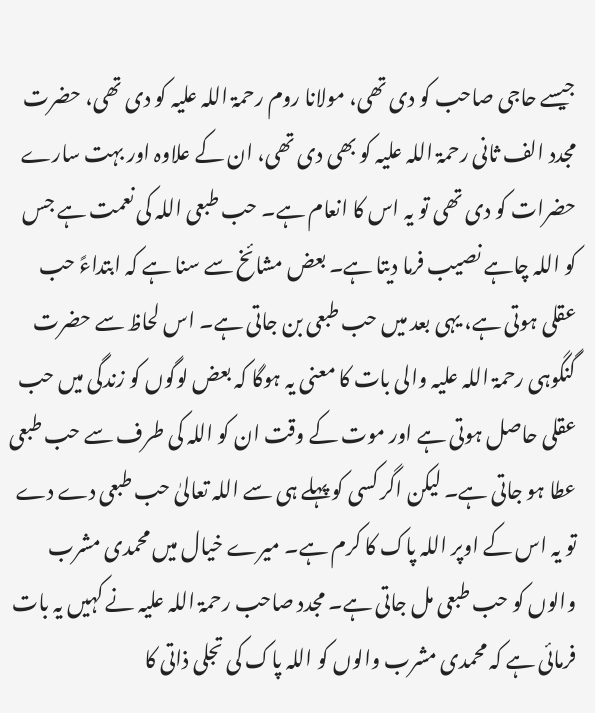جیسے حاجی صاحب کو دی تھی، مولانا روم رحمۃ اللہ علیہ کو دی تھی، حضرت مجدد الف ثانی رحمۃ اللہ علیہ کو بھی دی تھی، ان کے علاوہ اور بہت سارے حضرات کو دی تھی تو یہ اس کا انعام ہے۔ حب طبعی اللہ کی نعمت ہے جس کو اللہ چاہے نصیب فرما دیتا ہے۔ بعض مشائخ سے سنا ہے کہ ابتداءً حب عقلی ہوتی ہے، یہی بعد میں حب طبعی بن جاتی ہے۔ اس لحاظ سے حضرت گنگوہی رحمۃ اللہ علیہ والی بات کا معنی یہ ہوگا کہ بعض لوگوں کو زندگی میں حب عقلی حاصل ہوتی ہے اور موت کے وقت ان کو اللہ کی طرف سے حب طبعی عطا ہو جاتی ہے۔ لیکن اگر کسی کو پہلے ہی سے اللہ تعالیٰ حب طبعی دے دے تو یہ اس کے اوپر اللہ پاک کا کرم ہے۔ میرے خیال میں محمدی مشرب والوں کو حب طبعی مل جاتی ہے۔ مجدد صاحب رحمۃ اللہ علیہ نے کہیں یہ بات فرمائی ہے کہ محمدی مشرب والوں کو اللہ پاک کی تجلی ذاتی کا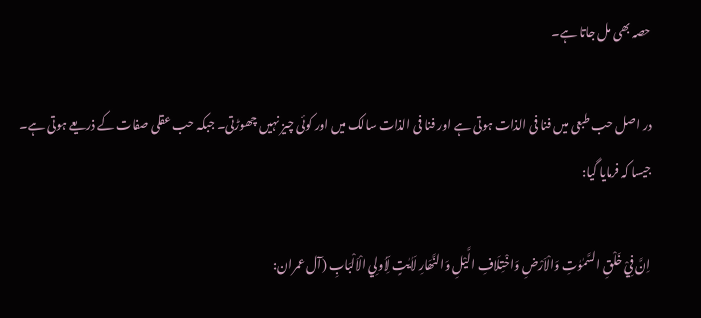حصہ بھی مل جاتا ہے۔

در اصل حب طبعی میں فنا فی الذات ہوتی ہے اور فنا فی الذات سالک میں اور کوئی چیز نہیں چھوڑتی۔ جبکہ حب عقلی صفات کے ذریعے ہوتی ہے۔ جیسا کہ فرمایا گیا:

اِنَّ فِيْ خَلْقِ السَّمٰوٰتِ وَالْاَرْضِ وَاخْتِلَافِ الَّيْلِ وَالنَّھَارِ لَاٰيٰتٍ لِّاُولِي الْاَلْبَابِ (آل عمران: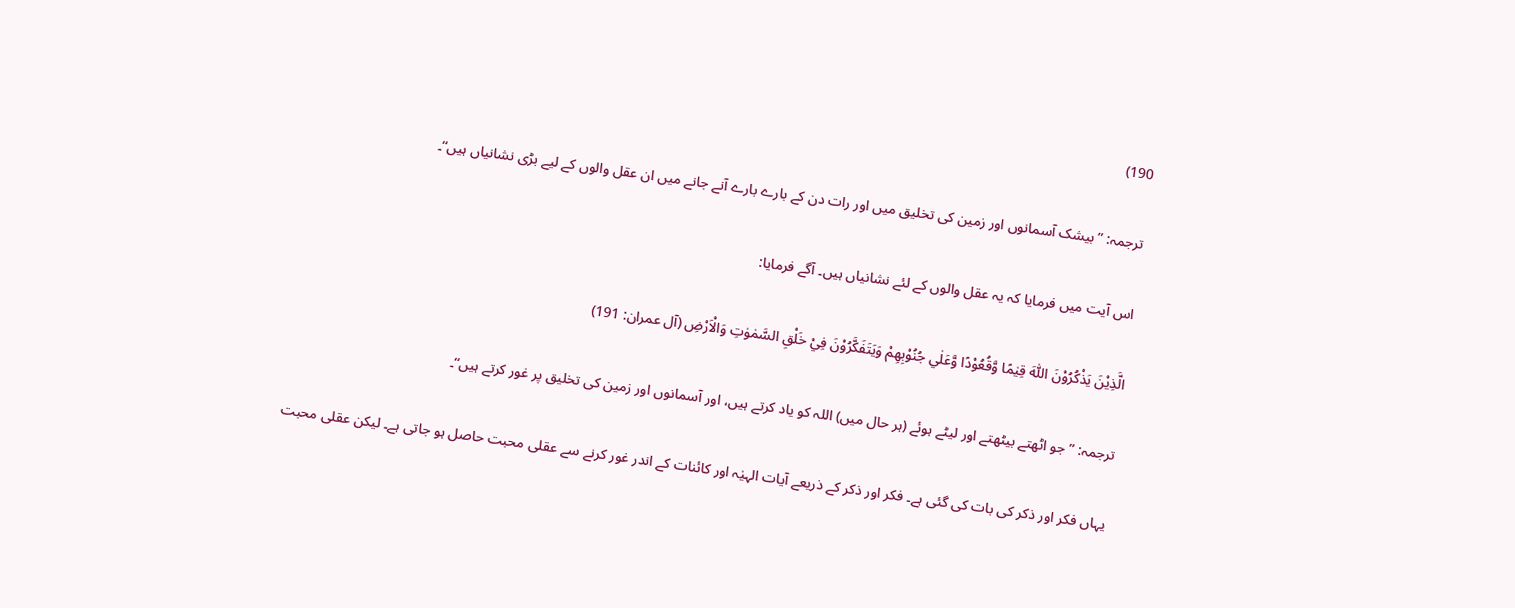190)

ترجمہ: ” بیشک آسمانوں اور زمین کی تخلیق میں اور رات دن کے بارے بارے آنے جانے میں ان عقل والوں کے لیے بڑی نشانیاں ہیں“۔

اس آیت میں فرمایا کہ یہ عقل والوں کے لئے نشانیاں ہیں۔ آگے فرمایا:

الَّذِيْنَ يَذْكُرُوْنَ اللّٰهَ قِيٰمًا وَّقُعُوْدًا وَّعَلٰي جُنُوْبِھِمْ وَيَتَفَكَّرُوْنَ فِيْ خَلْقِ السَّمٰوٰتِ وَالْاَرْضِ (آل عمران: 191)

ترجمہ: ” جو اٹھتے بیٹھتے اور لیٹے ہوئے (ہر حال میں) اللہ کو یاد کرتے ہیں، اور آسمانوں اور زمین کی تخلیق پر غور کرتے ہیں“۔

یہاں فکر اور ذکر کی بات کی گئی ہے۔ فکر اور ذکر کے ذریعے آیات الہیٰہ اور کائنات کے اندر غور کرنے سے عقلی محبت حاصل ہو جاتی ہے۔ لیکن عقلی محبت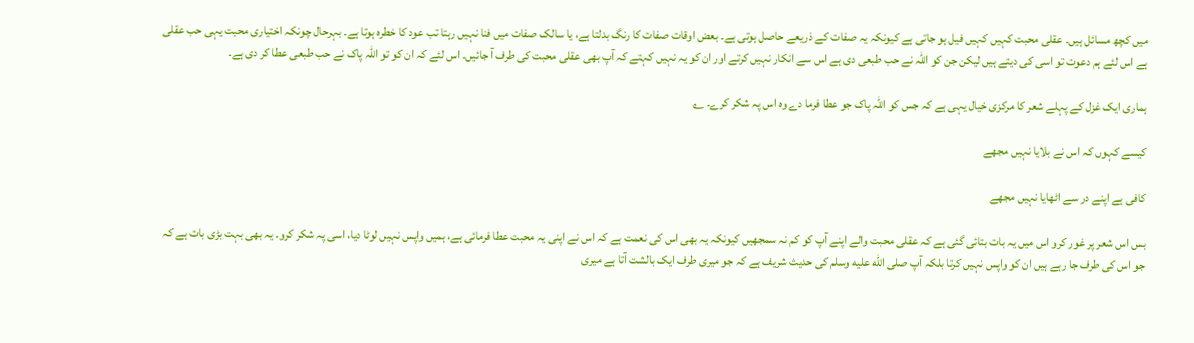میں کچھ مسائل ہیں۔ عقلی محبت کہیں کہیں فیل ہو جاتی ہے کیونکہ یہ صفات کے ذریعے حاصل ہوتی ہے۔ بعض اوقات صفات کا رنگ بدلتا ہے، یا سالک صفات میں فنا نہیں رہتا تب عود کا خطرہ ہوتا ہے۔ بہرحال چونکہ اختیاری محبت یہی حب عقلی ہے اس لئے ہم دعوت تو اسی کی دیتے ہیں لیکن جن کو اللہ نے حب طبعی دی ہے اس سے انکار نہیں کرتے اور ان کو یہ نہیں کہتے کہ آپ بھی عقلی محبت کی طرف آ جائیں۔ اس لئے کہ ان کو تو اللہ پاک نے حب طبعی عطا کر دی ہے۔

ہماری ایک غزل کے پہلے شعر کا مرکزی خیال یہی ہے کہ جس کو اللہ پاک جو عطا فرما دے وہ اس پہ شکر کرے۔ ؎

کیسے کہوں کہ اس نے بلایا نہیں مجھے

کافی ہے اپنے در سے اٹھایا نہیں مجھے

بس اس شعر پر غور کرو اس میں یہ بات بتائی گئی ہے کہ عقلی محبت والے اپنے آپ کو کم نہ سمجھیں کیونکہ یہ بھی اس کی نعمت ہے کہ اس نے اپنی یہ محبت عطا فرمائی ہے، ہمیں واپس نہیں لوٹا دیا، اسی پہ شکر کرو۔ یہ بھی بہت بڑی بات ہے کہ جو اس کی طرف جا رہے ہیں ان کو واپس نہیں کرتا بلکہ آپ صلى الله عليه وسلم کی حدیث شریف ہے کہ جو میری طرف ایک بالشت آتا ہے میری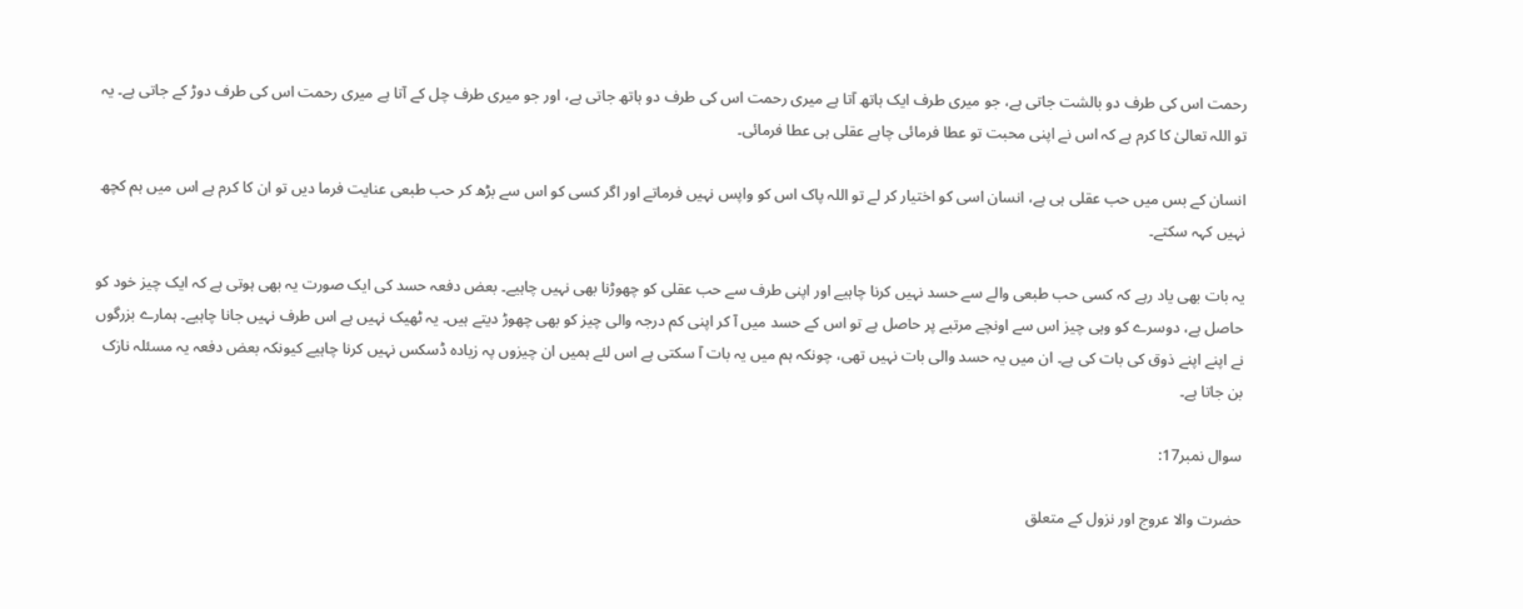رحمت اس کی طرف دو بالشت جاتی ہے، جو میری طرف ایک ہاتھ آتا ہے میری رحمت اس کی طرف دو ہاتھ جاتی ہے، اور جو میری طرف چل کے آتا ہے میری رحمت اس کی طرف دوڑ کے جاتی ہے۔ یہ تو اللہ تعالیٰ کا کرم ہے کہ اس نے اپنی محبت تو عطا فرمائی چاہے عقلی ہی عطا فرمائی۔

انسان کے بس میں حب عقلی ہی ہے، انسان اسی کو اختیار کر لے تو اللہ پاک اس کو واپس نہیں فرماتے اور اگر کسی کو اس سے بڑھ کر حب طبعی عنایت فرما دیں تو ان کا کرم ہے اس میں ہم کچھ نہیں کہہ سکتے۔

یہ بات بھی یاد رہے کہ کسی حب طبعی والے سے حسد نہیں کرنا چاہیے اور اپنی طرف سے حب عقلی کو چھوڑنا بھی نہیں چاہیے۔ بعض دفعہ حسد کی ایک صورت یہ بھی ہوتی ہے کہ ایک چیز خود کو حاصل ہے، دوسرے کو وہی چیز اس سے اونچے مرتبے پر حاصل ہے تو اس کے حسد میں آ کر اپنی کم درجہ والی چیز کو بھی چھوڑ دیتے ہیں۔ یہ ٹھیک نہیں ہے اس طرف نہیں جانا چاہیے۔ ہمارے بزرگوں نے اپنے اپنے ذوق کی بات کی ہے۔ ان میں یہ حسد والی بات نہیں تھی، چونکہ ہم میں یہ بات آ سکتی ہے اس لئے ہمیں ان چیزوں پہ زیادہ ڈسکس نہیں کرنا چاہیے کیونکہ بعض دفعہ یہ مسئلہ نازک بن جاتا ہے۔

سوال نمبر17:

حضرت والا عروج اور نزول کے متعلق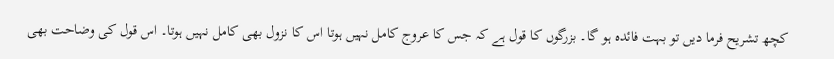کچھ تشریح فرما دیں تو بہت فائدہ ہو گا۔ بزرگوں کا قول ہے کہ جس کا عروج کامل نہیں ہوتا اس کا نزول بھی کامل نہیں ہوتا۔ اس قول کی وضاحت بھی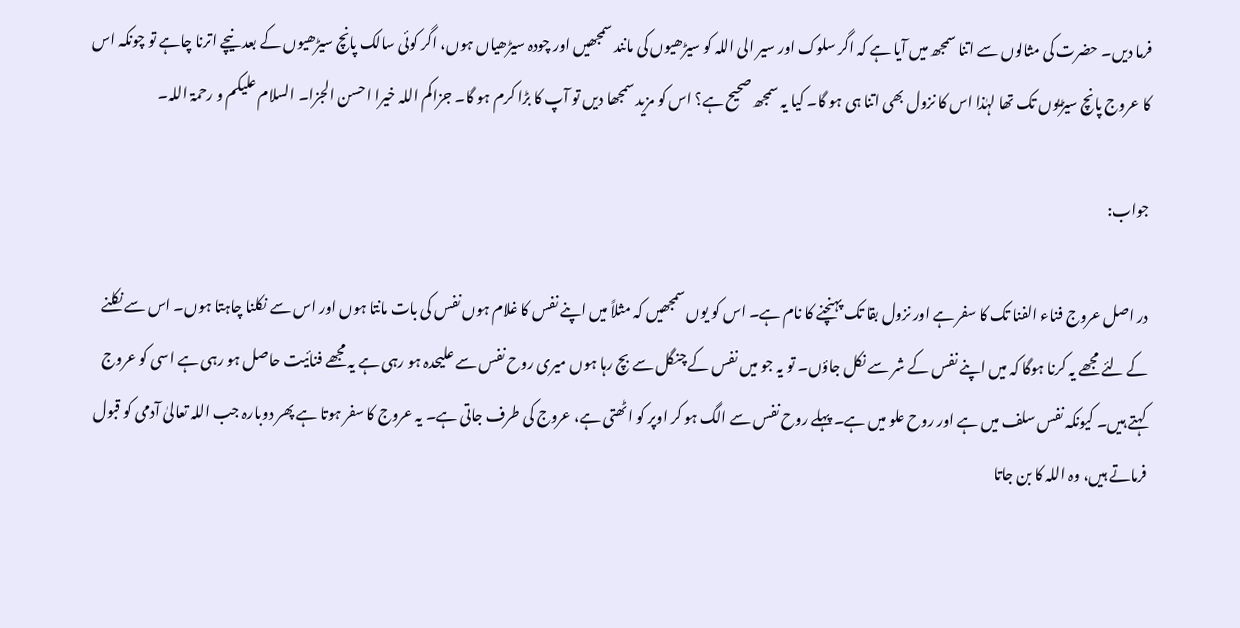فرما دیں۔ حضرت کی مثالوں سے اتنا سمجھ میں آیا ہے کہ اگر سلوک اور سیر الی اللہ کو سیڑھیوں کی مانند سمجھیں اور چودہ سیڑھیاں ہوں، اگر کوئی سالک پانچ سیڑھیوں کے بعد نیچے اترنا چاہے تو چونکہ اس کا عروج پانچ سیڑیوں تک تھا لہٰذا اس کا نزول بھی اتنا ہی ہو گا۔ کیا یہ سمجھ صحیح ہے؟ اس کو مزید سمجھا دیں تو آپ کا بڑا کرم ہو گا۔ جزاکم اللہ خیرا احسن الجزا۔ السلام علیکم و رحمۃ اللہ۔

جواب:

در اصل عروج فناء الفنا تک کا سفر ہے اور نزول بقا تک پہنچنے کا نام ہے۔ اس کو یوں سمجھیں کہ مثلاً میں اپنے نفس کا غلام ہوں نفس کی بات مانتا ہوں اور اس سے نکلنا چاہتا ہوں۔ اس سے نکلنے کے لئے مجھے یہ کرنا ہوگا کہ میں اپنے نفس کے شر سے نکل جاؤں۔ تو یہ جو میں نفس کے چنگل سے بچ رہا ہوں میری روح نفس سے علیحدہ ہو رہی ہے یہ مجھے فنائیت حاصل ہو رہی ہے اسی کو عروج کہتے ہیں۔ کیونکہ نفس سلف میں ہے اور روح علو میں ہے۔ پہلے روح نفس سے الگ ہو کر اوپر کو اٹھتی ہے، عروج کی طرف جاتی ہے۔ یہ عروج کا سفر ہوتا ہے پھر دوبارہ جب اللہ تعالیٰ آدمی کو قبول فرماتے ہیں، وہ اللہ کا بن جاتا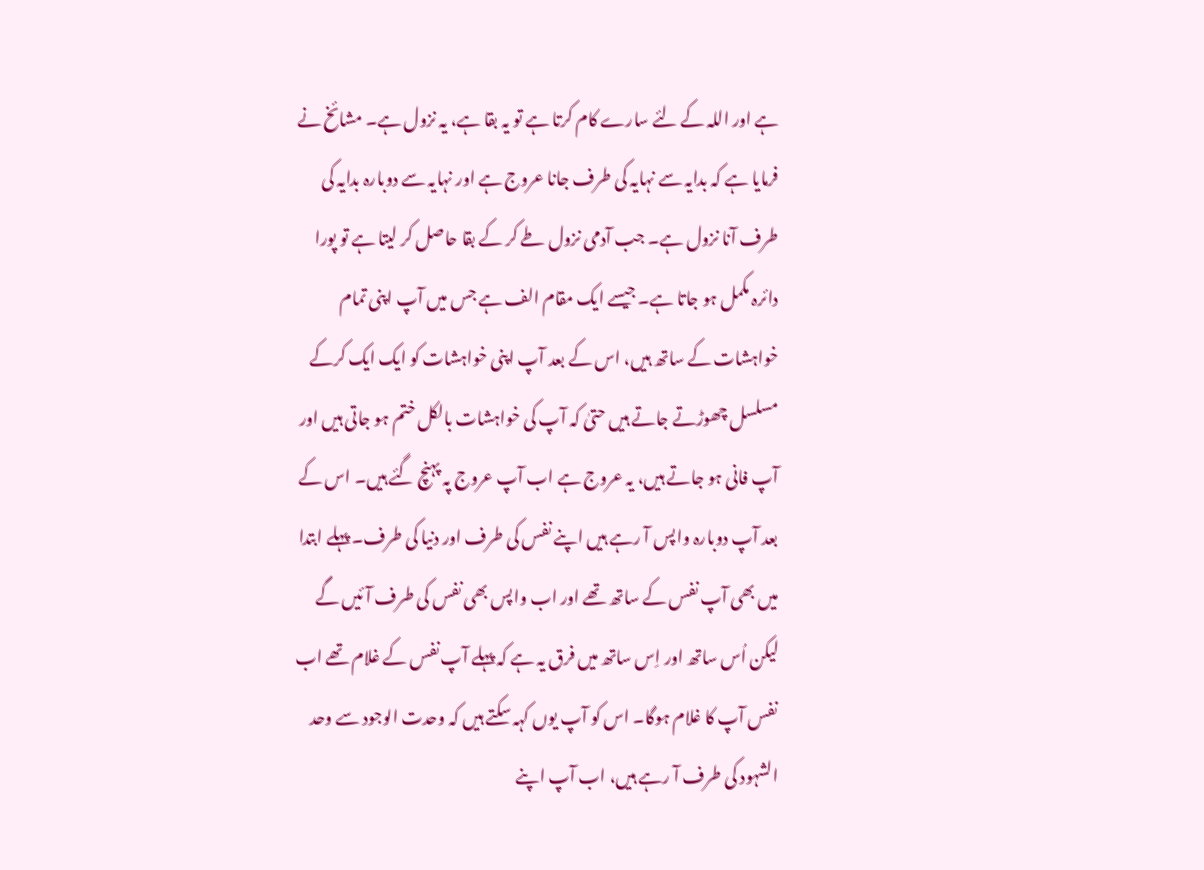ہے اور اللہ کے لئے سارے کام کرتا ہے تو یہ بقا ہے، یہ نزول ہے۔ مشائخ نے فرمایا ہے کہ بدایہ سے نہایہ کی طرف جانا عروج ہے اور نہایہ سے دوبارہ بدایہ کی طرف آنا نزول ہے۔ جب آدمی نزول طے کر کے بقا حاصل کر لیتا ہے تو پورا دائرہ مکمل ہو جاتا ہے۔ جیسے ایک مقام الف ہے جس میں آپ اپنی تمام خواہشات کے ساتھ ہیں، اس کے بعد آپ اپنی خواہشات کو ایک ایک کرکے مسلسل چھوڑتے جاتے ہیں حتیٰ کہ آپ کی خواہشات بالکل ختم ہو جاتی ہیں اور آپ فانی ہو جاتے ہیں، یہ عروج ہے اب آپ عروج پہ پہنچ گئے ہیں۔ اس کے بعد آپ دوبارہ واپس آ رہے ہیں اپنے نفس کی طرف اور دنیا کی طرف۔ پہلے ابتدا میں بھی آپ نفس کے ساتھ تھے اور اب واپس بھی نفس کی طرف آئیں گے لیکن اُس ساتھ اور اِس ساتھ میں فرق یہ ہے کہ پہلے آپ نفس کے غلام تھے اب نفس آپ کا غلام ہوگا۔ اس کو آپ یوں کہہ سکتے ہیں کہ وحدت الوجود سے وحد الشہود کی طرف آ رہے ہیں، اب آپ اپنے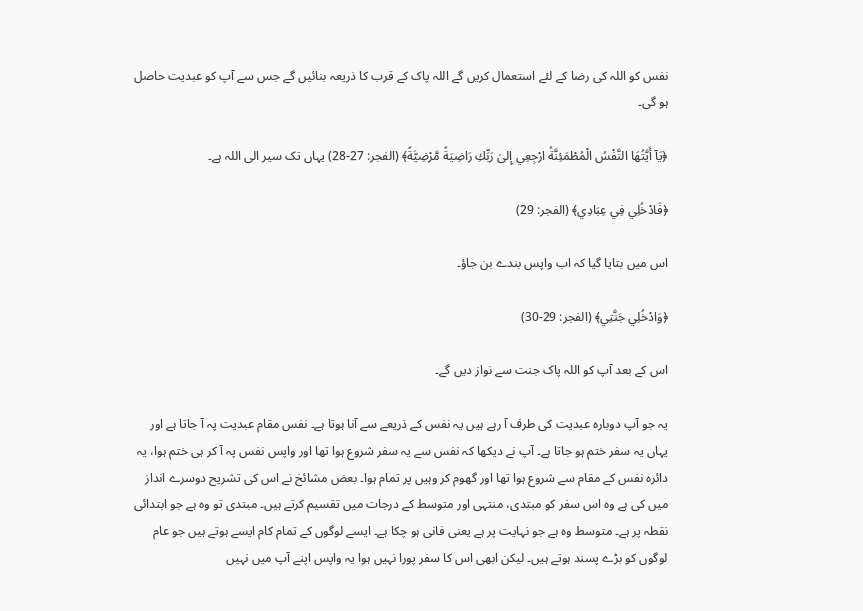نفس کو اللہ کی رضا کے لئے استعمال کریں گے اللہ پاک کے قرب کا ذریعہ بنائیں گے جس سے آپ کو عبدیت حاصل ہو گی۔

﴿يَآ أَيَّتُهَا النَّفْسُ الْمُطْمَئِنَّةُ ارْجِعِي إِلیٰ رَبِّكِ رَاضِيَةً مَّرْضِيَّةً﴾ (الفجر: 27-28) یہاں تک سیر الی اللہ ہے۔

﴿فَادْخُلِي فِي عِبَادِي﴾ (الفجر: 29)

اس میں بتایا گیا کہ اب واپس بندے بن جاؤ۔

﴿وَادْخُلِي جَنَّتِي﴾ (الفجر: 29-30)

اس کے بعد آپ کو اللہ پاک جنت سے نواز دیں گے۔

یہ جو آپ دوبارہ عبدیت کی طرف آ رہے ہیں یہ نفس کے ذریعے سے آنا ہوتا ہے۔ نفس مقام عبدیت پہ آ جاتا ہے اور یہاں یہ سفر ختم ہو جاتا ہے۔ آپ نے دیکھا کہ نفس سے یہ سفر شروع ہوا تھا اور واپس نفس پہ آ کر ہی ختم ہوا، یہ دائرہ نفس کے مقام سے شروع ہوا تھا اور گھوم کر وہیں پر تمام ہوا۔ بعض مشائخ نے اس کی تشریح دوسرے انداز میں کی ہے وہ اس سفر کو مبتدی، منتہی اور متوسط کے درجات میں تقسیم کرتے ہیں۔ مبتدی تو وہ ہے جو ابتدائی نقطہ پر ہے۔ متوسط وہ ہے جو نہایت پر ہے یعنی فانی ہو چکا ہے۔ ایسے لوگوں کے تمام کام ایسے ہوتے ہیں جو عام لوگوں کو بڑے پسند ہوتے ہیں۔ لیکن ابھی اس کا سفر پورا نہیں ہوا یہ واپس اپنے آپ میں نہیں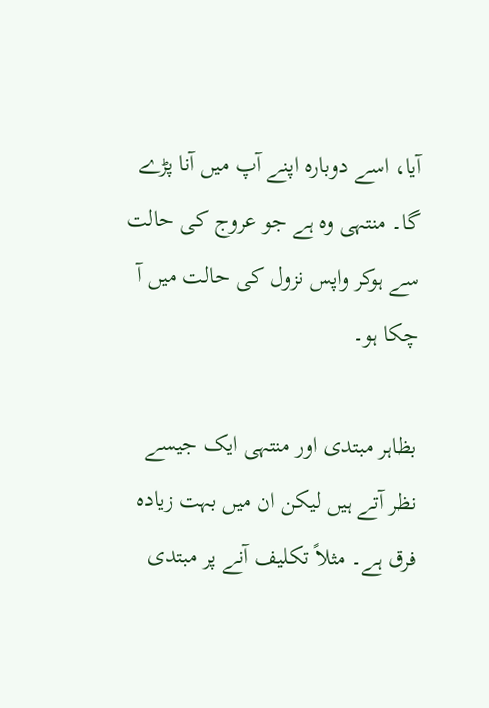آیا، اسے دوبارہ اپنے آپ میں آنا پڑے گا۔ منتہی وہ ہے جو عروج کی حالت سے ہوکر واپس نزول کی حالت میں آ چکا ہو۔

بظاہر مبتدی اور منتہی ایک جیسے نظر آتے ہیں لیکن ان میں بہت زیادہ فرق ہے۔ مثلاً تکلیف آنے پر مبتدی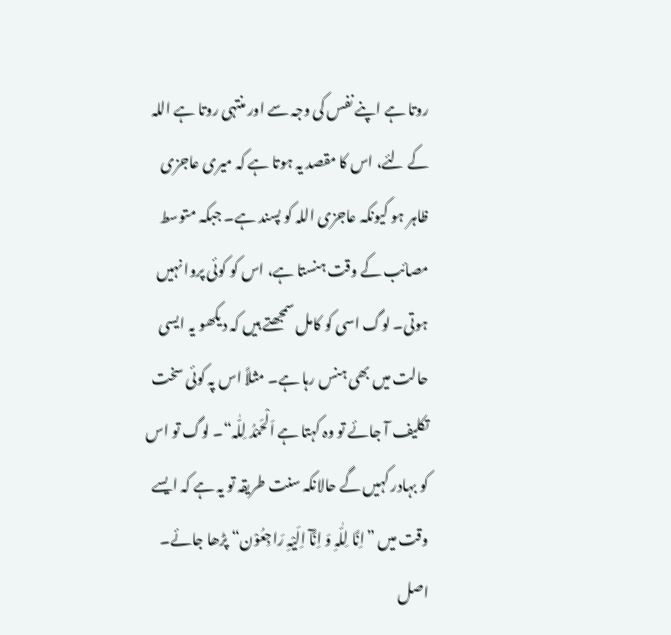روتا ہے اپنے نفس کی وجہ سے اور منتہی روتا ہے اللہ کے لئے، اس کا مقصد یہ ہوتا ہے کہ میری عاجزی ظاہر ہو کیونکہ عاجزی اللہ کو پسند ہے۔ جبکہ متوسط مصائب کے وقت ہنستا ہے، اس کو کوئی پروا نہیں ہوتی۔ لوگ اسی کو کامل سمجھتے ہیں کہ دیکھو یہ ایسی حالت میں بھی ہنس رہا ہے۔ مثلاً اس پہ کوئی سخت تکلیف آ جائے تو وہ کہتا ہے اَلْحَمْدُ لِلّٰہ“۔ لوگ تو اس کو بہادر کہیں گے حالانکہ سنت طریقہ تو یہ ہے کہ ایسے وقت میں ”اِنَّا لِلّٰہِ وَ اِنَّآ اِلَیْہِ رَاجِعُوْن“ پڑھا جائے۔ اصل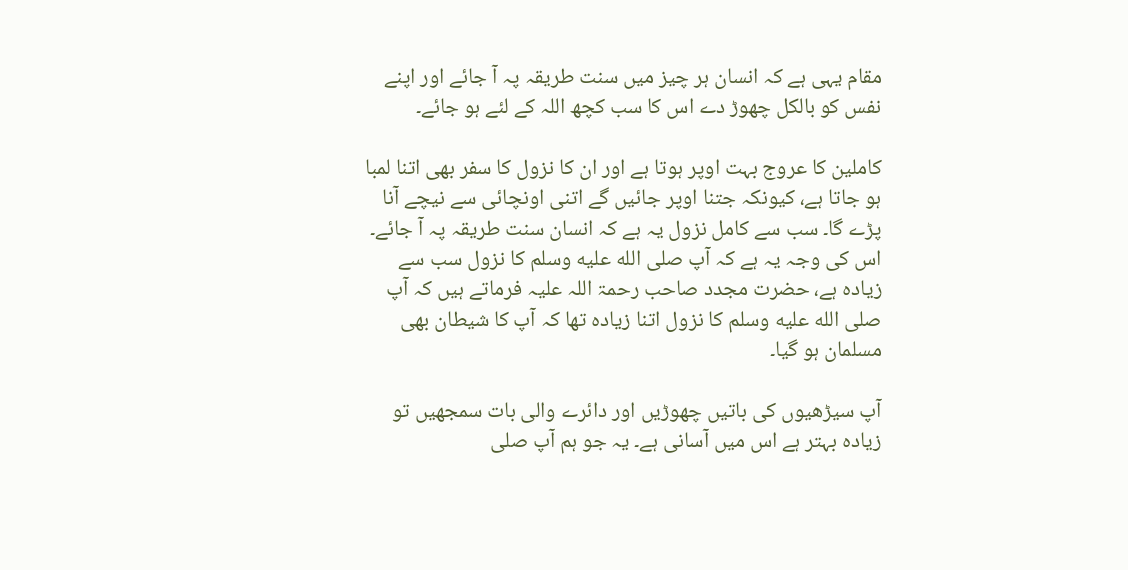مقام یہی ہے کہ انسان ہر چیز میں سنت طریقہ پہ آ جائے اور اپنے نفس کو بالکل چھوڑ دے اس کا سب کچھ اللہ کے لئے ہو جائے۔

کاملین کا عروج بہت اوپر ہوتا ہے اور ان کا نزول کا سفر بھی اتنا لمبا ہو جاتا ہے، کیونکہ جتنا اوپر جائیں گے اتنی اونچائی سے نیچے آنا پڑے گا۔ سب سے کامل نزول یہ ہے کہ انسان سنت طریقہ پہ آ جائے۔ اس کی وجہ یہ ہے کہ آپ صلى الله عليه وسلم کا نزول سب سے زیادہ ہے، حضرت مجدد صاحب رحمۃ اللہ علیہ فرماتے ہیں کہ آپ صلى الله عليه وسلم کا نزول اتنا زیادہ تھا کہ آپ کا شیطان بھی مسلمان ہو گیا۔

آپ سیڑھیوں کی باتیں چھوڑیں اور دائرے والی بات سمجھیں تو زیادہ بہتر ہے اس میں آسانی ہے۔ یہ جو ہم آپ صلى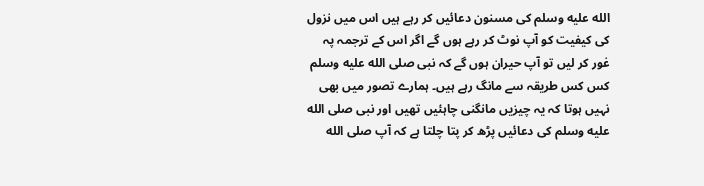الله عليه وسلم کی مسنون دعائیں کر رہے ہیں اس میں نزول کی کیفیت کو آپ نوٹ کر رہے ہوں گے اگر اس کے ترجمہ پہ غور کر لیں تو آپ حیران ہوں گے کہ نبی صلى الله عليه وسلم کس کس طریقہ سے مانگ رہے ہیں۔ ہمارے تصور میں بھی نہیں ہوتا کہ یہ چیزیں مانگنی چاہئیں تھیں اور نبی صلى الله عليه وسلم کی دعائیں پڑھ کر پتا چلتا ہے کہ آپ صلى الله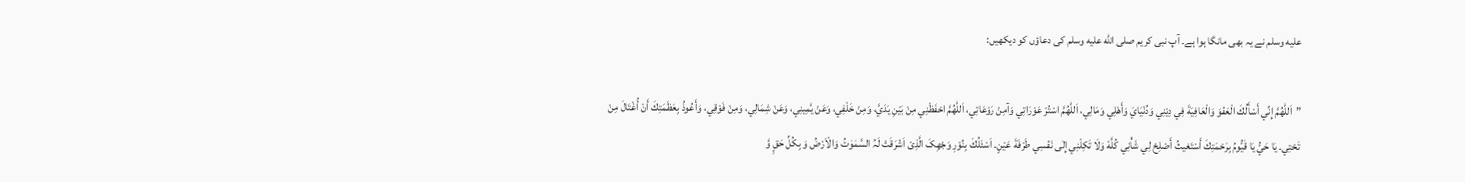عليه وسلم نے یہ بھی مانگا ہوا ہے۔ آپ نبی کریم صلى الله عليه وسلم کی دعاؤں کو دیکھیں:

”اَللّٰھُمَّ إِنِّي أَسْأَلُكَ الْعَفْوَ وَالْعَافِيَةَ فِي دِيْنِي وَدُنْيَايَ وَأَهْلِي وَمَالِي، اَللّٰھُمَّ اسْتُرْ عَوْرَاتِي وَآمِنْ رَوْعَاتِي، اَللّٰھُمَّ احْفَظْنِي مِنْ بَيْنِ يَدَيَّ، وَمِنْ خَلْفِي، وَعَنْ يَّمِينِي، وَعَنْ شِمَالِي، وَمِنْ فَوْقِي، وَأَعُوذُ بِعَظَمَتِكَ أَنْ أُغْتَالَ مِنْ تَحْتِي۔ يَا حَيُّ يَا قَيُّومُ بِرَحْمَتِكَ أَسْتَغيثُ أَصْلِحْ لِي شَأْنِي كُلَّهٗ وَلَا تَكِلْنِي إِلٰى نَفْسِي طَرْفَةَ عَيْنٍ۔ اَسْئَلُكَ بِنُوْرِ وَجْھِکَ الَّذِیْ اَشْرَقَتْ لَہُ السَّمٰوٰتُ وَالْاَرْضُ وَ بِکُلِّ حَقٍِ وَّ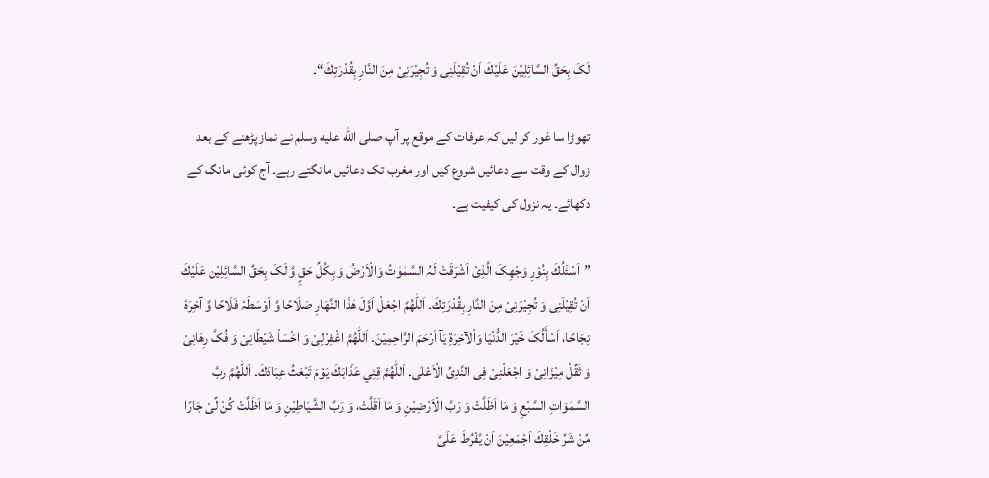لَکَ بِحَقِّ السَّائِلِیْنَ عَلَیْكَ اَنْ تُقِیْلَنِی وَ تُجِیْرَنِیْ مِنَ النَّارِ بِقُدْرَتِكَ“۔

تھوڑا سا غور کر لیں کہ عرفات کے موقع پر آپ صلى الله عليه وسلم نے نماز پڑھنے کے بعد زوال کے وقت سے دعائیں شروع کیں اور مغرب تک دعائیں مانگتے رہے۔ آج کوئی مانگ کے دکھائے۔ یہ نزول کی کیفیت ہے۔

”اَسْئَلُكَ بِنُوْرِ وَجْھِکَ الَّذِیْ اَشْرَقَتْ لَہُ السَّمٰوٰتُ وَالْاَرْضُ وَ بِکُلِّ حَقٍِ وَّ لَکَ بِحَقِّ السَّائِلِیْن عَلَیْكَ اَنْ تُقِیْلَنِی وَ تُجِیْرَنِیْ مِنَ النَّارِ بِقُدْرَتِكَ۔ اَللّٰھُمَّ اجْعَلْ اَوَّلَ ھٰذَا النَّھَارِ صَلَاحًا وَّ اَوْسَطَہٗ فَلَاحًا وَّ آخِرَہٗ نِجَاحًا، اَسْأَلُکَ خَیْرَ الدُّنْیَا وَاْلآخِرَۃِ یَآ اَرْحَمَ الرَّاحِمِیْنَ۔ اَللّٰھُمَّ اغْفِرْلِیْ وَ اخْسَاْ شَیْطَانِیْ وَ فُکَّ رِھَانِیْ وَ ثَقِّلْ مِیْزَانِیْ وَ اجْعَلْنِیْ فِی النَّدِیِّ الْاَعْلٰی۔ اَللّٰھُمَّ قِنِي عَذَابَكَ يَوْمَ تَبْعَثُ عِبَادَكَ۔ اَللّٰھُمَّ ربَّ السَّمٰوَاتِ السَّبْعِ وَ مَا اَظَلَّتْ وَ رَبَّ الْاَرْضِیْنِ وَ مَا اَقَلَّتْ، وَ رَبَّ الشَّیَاطِیْنِ وَ مَا اَظَلَّتْ کُنْ لِّیْ جَارًا مِّنْ شَرِّ خَلْقِكَ اَجْمَعِیْنَ اَنْ یَّفْرُطَ عَلَیَّ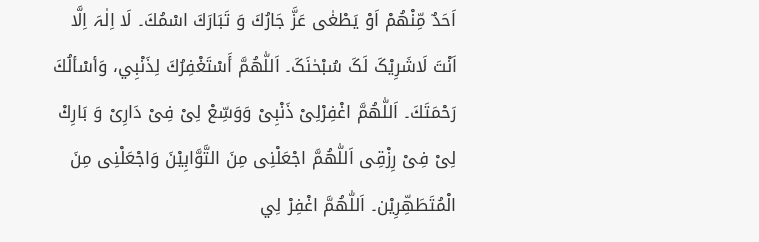اَحَدٌ مِّنْھُمْ اَوْ یَطْغٰی عَزَّ جَارُكَ وَ تَبَارَكَ اسْمُكَ۔ لَا اِلٰہَ اِلَّا اَنْتَ لَاشَرِیْکَ لَکَ سُبْحٰنَکَ۔ اَللّٰھُمَّ أَسْتَغْفِرُكَ لِذَنْبِي، وَأسْألُكَ رَحْمَتَكَ۔ اَللّٰھُمَّ اغْفِرْلِیْ ذَنْبِیْ وَوَسِّعْ لِیْ فِیْ دَارِیْ وَ بَارِكْ لِیْ فِیْ رِزْقِی اَللّٰھُمَّ اجْعَلْنِی مِنَ التَّوَّابِیْنَ وَاجْعَلْنِی مِنَ الْمُتَطَھِّرِیْن۔ اَللّٰھُمَّ اغْفِرْ لِي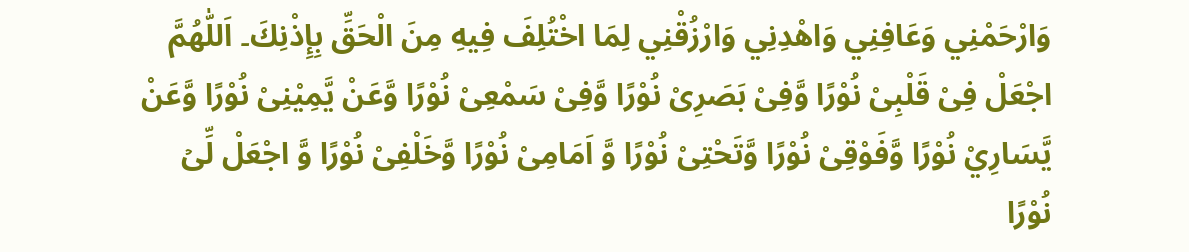وَارْحَمْنِي وَعَافِنِي وَاهْدِنِي وَارْزُقْنِي لِمَا اخْتُلِفَ فِيهِ مِنَ الْحَقِّ بِإِذْنِكَ۔ اَللّٰهُمَّ اجْعَلْ فِىْ قَلْبِىْ نُوْرًا وَّفِىْ بَصَرِىْ نُوْرًا وَّفِىْ سَمْعِىْ نُوْرًا وَّعَنْ يَّمِيْنِىْ نُوْرًا وَّعَنْ يَّسَارِيْ نُوْرًا وَّفَوْقِىْ نُوْرًا وَّتَحْتِىْ نُوْرًا وَّ اَمَامِىْ نُوْرًا وَّخَلْفِىْ نُوْرًا وَّ اجْعَلْ لِّیۡ نُوْرًا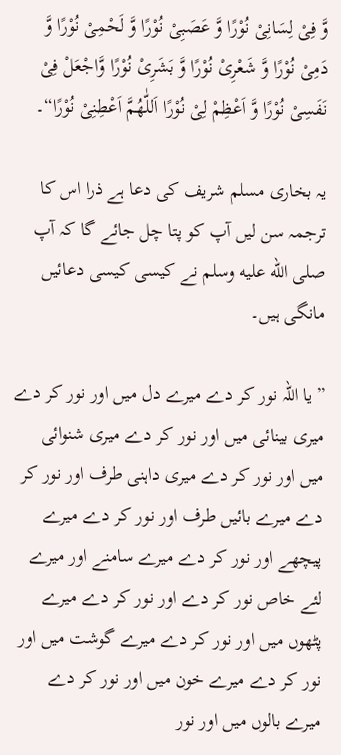وَّ فِىْ لِسَانِىْ نُوْرًا وَّ عَصَبِىْ نُوْرًا وَّ لَحْمِىْ نُوْرًا وَّ دَمِىْ نُوْرًا وَّ شَعْرِىْ نُوْرًا وَّ بَشَرِىْ نُوْرًا وَّاجْعَلْ فِىْ نَفَسِىْ نُوْرًا وَّ اَعْظِمْ لِىْ نُوْرًا اَللّٰهُمَّ اَعْطِنِىْ نُوْرًا“۔

یہ بخاری مسلم شریف کی دعا ہے ذرا اس کا ترجمہ سن لیں آپ کو پتا چل جائے گا کہ آپ صلى الله عليه وسلم نے کیسی کیسی دعائیں مانگی ہیں۔

”یا اللہ نور کر دے میرے دل میں اور نور کر دے میری بینائی میں اور نور کر دے میری شنوائی میں اور نور کر دے میری داہنی طرف اور نور کر دے میرے بائیں طرف اور نور کر دے میرے پیچھے اور نور کر دے میرے سامنے اور میرے لئے خاص نور کر دے اور نور کر دے میرے پٹھوں میں اور نور کر دے میرے گوشت میں اور نور کر دے میرے خون میں اور نور کر دے میرے بالوں میں اور نور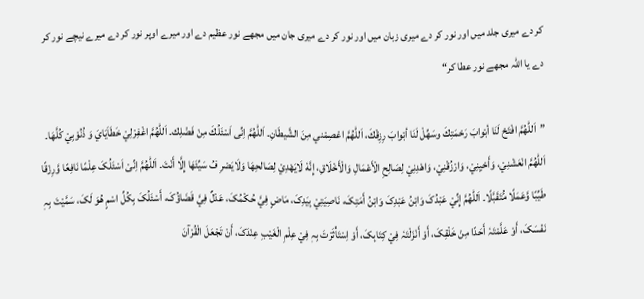کر دے میری جلد میں اور نور کر دے میری زبان میں اور نور کر دے میری جان میں مجھے نور عظیم دے اور میرے اوپر نور کر دے میرے نیچے نور کر دے یا اللہ مجھے نور عطا کر“

”اَللّٰھُمَّ افْتَحْ لَنَا أبْوابَ رَحْمَتِكَ وسَهِّلْ لَنَا أبْوابَ رِزِقْكَ، اَللّٰھُمَّ اعْصِمْني مِنَ الشَّيطَانِ۔ اَللّٰھُمَّ اِنِّی اَسْئَلُكَ مِنْ فَضْلِك۔ اَللّٰهُمَّ اغْفِرْلِيْ خَطَاَيَايَ وَ ذُنُوْبِيْ كُلَّهَا۔ اَللّٰهُمَّ انْعَشْنِيْ، وَأَحْيِنِيْ، وَارْزُقْنِيْ، وَاهْدِنِيْ لِصَالِحِ الْأَعْمَالِ وَالْأَخْلَاقِ، إِنَّهٗ لَايَهْدِيْ لِصَالحِهَا وَلَايَصْرِ فُ سَيِّئَهَا إِلَّا أَنْتَ۔ اَللّٰھُمَّ اِنِّیْ اَسْئَلُکَ عِلْمًا نَافِعًا وَّرِزْقًا طَیِّبًا وَّعَمَلًا مُّتَقَبَّلًا۔ اَللّٰھُمَّ إِنِّيْ عَبْدُکَ وَابْنُ عَبْدِکَ وَابْنُ أَمَتِکَ، نَاصِیَتِيْ بِیَدِکَ، مَاضٍ فِيَّ حُکْمُکَ، عَدْلٌ فِيَّ قَضَاؤُکَ، أَسْئَلُکَ بِکُلِّ اسْمٍ ھُوَ لَکَ، سَمَّیْتَ بِہٖ نَفْسَکَ، أَوْ عَلَّمْتَہٗ أَحَدًا مِنْ خَلْقِکَ، أَوْ أَنْزَلْتَہٗ فِيْ کِتَابِکَ، أَوْ اِسْتَأْثَرْتَ بِہٖ فِيْ عِلْمِ الْغَیْبِ عِنْدَکَ، أَنْ تَجْعَلَ الْقُرْآنَ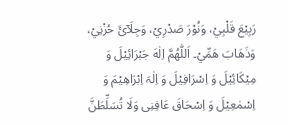رَبِیْعَ قَلْبِيْ، وَنُوْرَ صَدْرِيْ، وَجِلَآئَ حُزْنِيْ، وَذَھَابَ ھَمِّيْ۔ اَللّٰهُمَّ اِلٰهَ جَبْرَائِیْلَ وَ مِیْكَائِیْلَ وَ اِسْرَافِیْلَ وَ اِلٰہَ اِبْرَاھِیْمَ وَ اِسْمٰعِیْلَ وَ اِسْحَاقَ عَافِنِی وَلَا تُسَلِّطَنَّ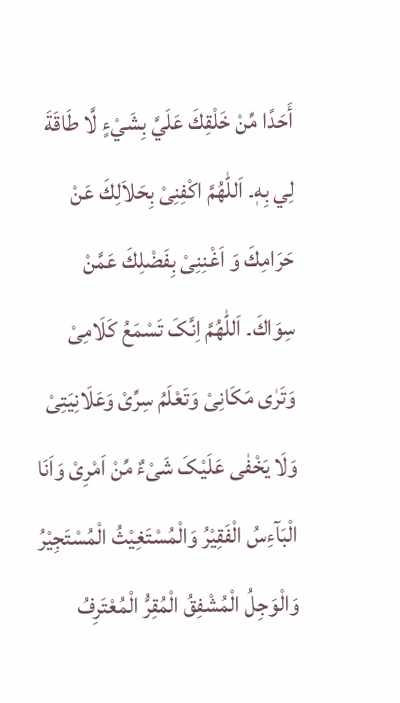أَحَدًا مِّنْ خَلْقِكَ عَلَيَّ بِشَيْءٍ لَّا طَاقَةَ لِي بِهٖ۔ اَللّٰهُمَّ اكْفِنِىْ بِحَلاَلِكَ عَنْ حَرَامِكَ وَ اَغْنِنِىْ بِفَضْلِكَ عَمَّنْ سِوَاكَ۔ اَللّٰھُمَّ اِنَّکَ تَسْمَعُ کَلَامِیْ وَتَرٰی مَکَانِیْ وَتَعْلَمُ سِرِّیْ وَعَلَانِیَتِیْ وَلَا یَخْفٰی عَلَیْکَ شَیْءٌ مِّنْ اَمْرِیْ وَاَنَا الْبَآءِسُ الْفَقِیْرُ وَالْمُسْتَغِیْثُ الْمُسْتَجِیْرُ وَالْوَجِلُ الْمُشْفِقُ الْمُقِرُّ الْمُعْتَرِفُ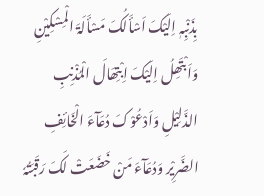بِذَنْبِہٖ اِلَیْکَ اَسْأَلُکَ مَسْأَلَۃَ الْمِسْکِیْنِ وَاَبْتَھِلُ اِلَیْکَ اِبْتِھَالَ الْمُذْنِبِ الذَّلِیْلِ وَاَدْعُوْکَ دُعَآءَ الْخَائِفِ الضَّرِیْر وَدُعَآءَ مَنْ خَضَعَتْ لَکَ رَقَبَتُہٗ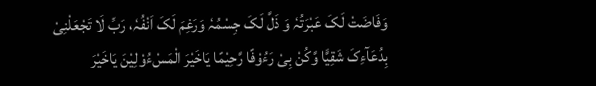وَفَاضَتْ لَکَ عَبْرَتُہٗ وَ ذَلَّ لَکَ جِسْمُہٗ وَرَغِمَ لَکَ اَنْفُہٗ، رَبِّ لَا تَجْعَلْنِیْ بِدُعَآءِکَ شَقِیًّا وَّکُنْ بِیْ رَءُوْفًا رَّحِیْمًا یَاخَیْرَ الْمَسْءُوْلِیْنَ یَاخَیْرَ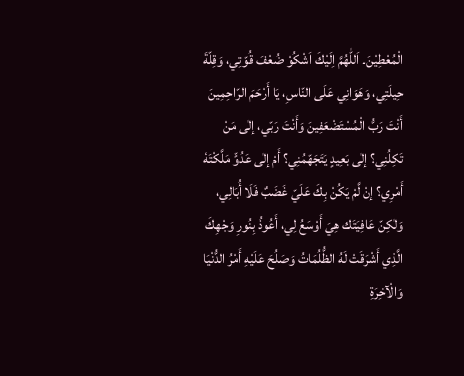الْمُعْطِیْنَ۔ اَللّٰھُمَّ اِلَیْكَ اَشْکُوْ ضُعْفَ قُوّتِي، وَقِلّةَ حِيلَتِي، وَهَوَانِي عَلَى النّاسِ، يَا أَرْحَمَ الرّاحِمِينَ أَنْتَ رَبُّ الْمُسْتَضْعَفِينَ وَأَنْتَ رَبّي، إلٰی مَنْ تَكِلُنِي؟ إلٰی بَعِيدٍ يَتَجَهّمُنِي؟ أَمْ إلٰی عَدُوٍّ مَلَّكْتَهٗ أَمْرِي؟ إنْ لَّمْ يَكُنْ بِكَ عَلَيّ غَضَبٌ فَلَا أُبَالِي، وَلٰكِنّ عَافِيَتَك هِيَ أَوْسَعُ لِي، أَعُوذُ بِنُورِ وَجْهِكَ الَّذِي أَشْرَقَتْ لَهُ الظُّلُمَاتُ وَصَلُحَ عَلَيْهِ أَمْرُ الدُّنْيَا وَالْآخِرَةِ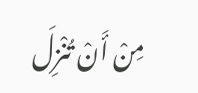مِنْ أَنْ تُنْزِلَ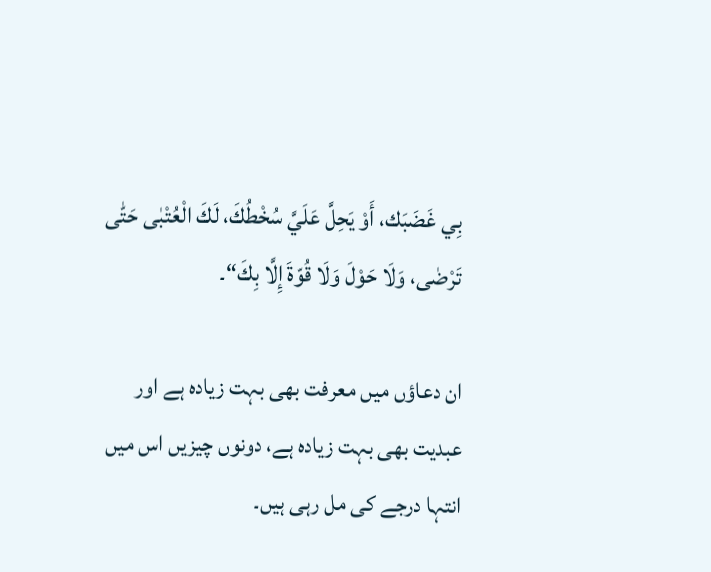بِي غَضَبَك، أَوْ يَحِلَّ عَلَيَّ سُخْطُكَ، لَكَ الْعُتْبٰى حَتّٰى تَرْضٰى، وَلَا حَوْلَ وَلَا قُوّةَ إِلَّا بِكَ“۔

ان دعاؤں میں معرفت بھی بہت زیادہ ہے اور عبدیت بھی بہت زیادہ ہے، دونوں چیزیں اس میں انتہا درجے کی مل رہی ہیں۔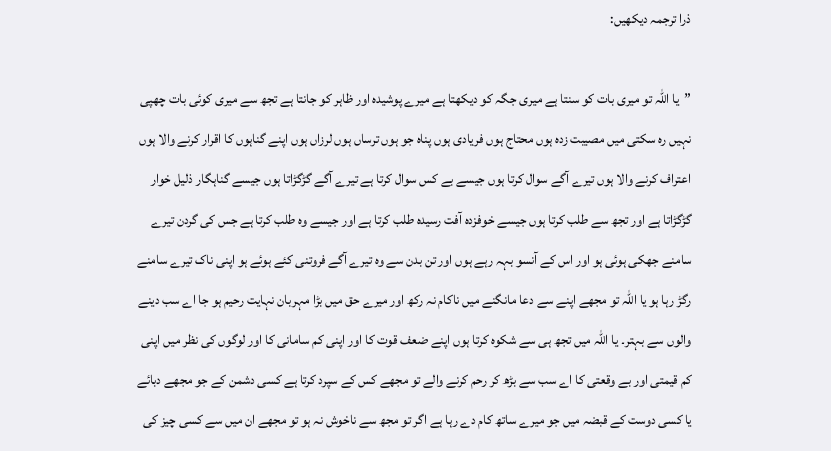ذرا ترجمہ دیکھیں:

”یا اللہ تو میری بات کو سنتا ہے میری جگہ کو دیکھتا ہے میرے پوشیدہ اور ظاہر کو جانتا ہے تجھ سے میری کوئی بات چھپی نہیں رہ سکتی میں مصیبت زدہ ہوں محتاج ہوں فریادی ہوں پناہ جو ہوں ترساں ہوں لرزاں ہوں اپنے گناہوں کا اقرار کرنے والا ہوں اعتراف کرنے والا ہوں تیرے آگے سوال کرتا ہوں جیسے بے کس سوال کرتا ہے تیرے آگے گڑگڑاتا ہوں جیسے گناہگار ذلیل خوار گڑگڑاتا ہے اور تجھ سے طلب کرتا ہوں جیسے خوفزدہ آفت رسیدہ طلب کرتا ہے اور جیسے وہ طلب کرتا ہے جس کی گردن تیرے سامنے جھکی ہوئی ہو اور اس کے آنسو بہہ رہے ہوں اور تن بدن سے وہ تیرے آگے فروتنی کئے ہوئے ہو اپنی ناک تیرے سامنے رگڑ رہا ہو یا اللہ تو مجھے اپنے سے دعا مانگنے میں ناکام نہ رکھ اور میرے حق میں بڑا مہربان نہایت رحیم ہو جا اے سب دینے والوں سے بہتر۔ یا اللہ میں تجھ ہی سے شکوہ کرتا ہوں اپنے ضعف قوت کا اور اپنی کم سامانی کا اور لوگوں کی نظر میں اپنی کم قیمتی اور بے وقعتی کا اے سب سے بڑھ کر رحم کرنے والے تو مجھے کس کے سپرد کرتا ہے کسی دشمن کے جو مجھے دبائے یا کسی دوست کے قبضہ میں جو میرے ساتھ کام دے رہا ہے اگر تو مجھ سے ناخوش نہ ہو تو مجھے ان میں سے کسی چیز کی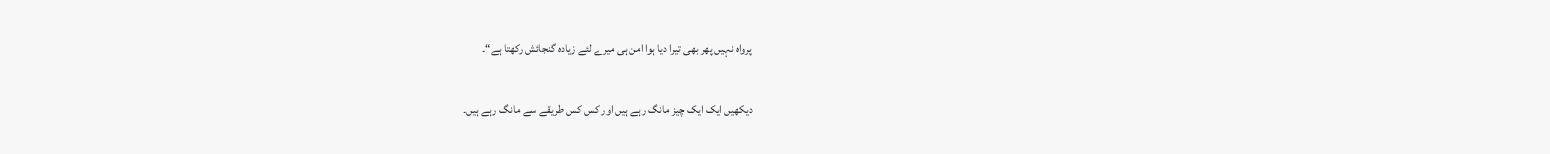پرواہ نہیں پھر بھی تیرا دیا ہوا امن ہی میرے لئے زیادہ گنجائش رکھتا ہے“۔

دیکھیں ایک ایک چیز مانگ رہے ہیں اور کس کس طریقے سے مانگ رہے ہیں۔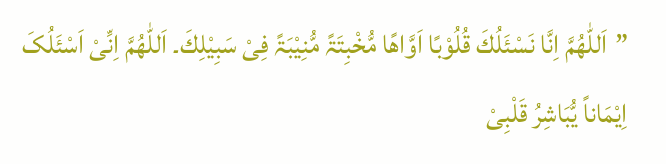”اَللّٰھُمَّ اِنَّا نَسْئَلُكَ قُلُوْبًا اَوَّاھًا مُّخْبِتَۃً مُّنِیْبَۃً فِیْ سَبِیْلِكَ۔ اَللّٰھُمَّ اِنِّیْ اَسْئَلُکَ اِیْمَاناً یُّبَاشِرُ قَلْبِیْ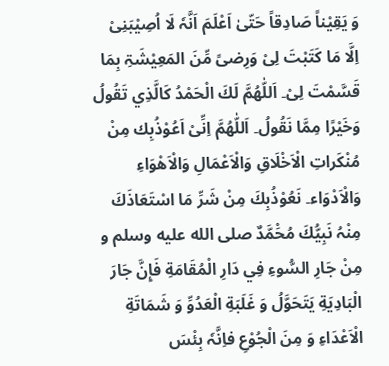وَ یَقِیْناً صَادِقاً حَتّیٰ اَعْلَمَ اَنَّہٗ لَا اُصِیْبَنِیْ اِلَّا مَا کَتَبْتَ لِیْ وَرِضیً مِّنَ المَعِیْشَۃِ بِمَا قَسَّمْتَ لِیْ۔ اَللّٰھُمَّ لَكَ الْحَمْدُ كَالَّذِي تَقُولُ وَخَيْرًا مِمَّا نَقُولُ۔ اَللّٰھُمَّ اِنِّیْ اَعُوْذُبِك مِنْ مُنْكَراتِ الْاَخْلَاقِ وَالْاَعْمَالِ وَالْاَھْوَاءِ وَالْاَدْوَاء۔ نَعُوْذُبِكَ مِنْ شَرِّ مَا اسْتَعَاذَكَ مِنْہُ نَبِیُّكَ مُحَْمَّدٌ صلى الله عليه وسلم و مِنْ جَارِ السُّوءِ فِي دَارِ الْمُقَامَةِ فَإِنَّ جَارَ الْبَادِيَةِ يَتَحَوَّلُ وَ غَلَبَةِ الْعَدُوِّ وَ شَمَاتَةِ الْاَعْدَاءِ وَ مِنَ الْجُوْعِ فاِنَّہٗ بِئْسَ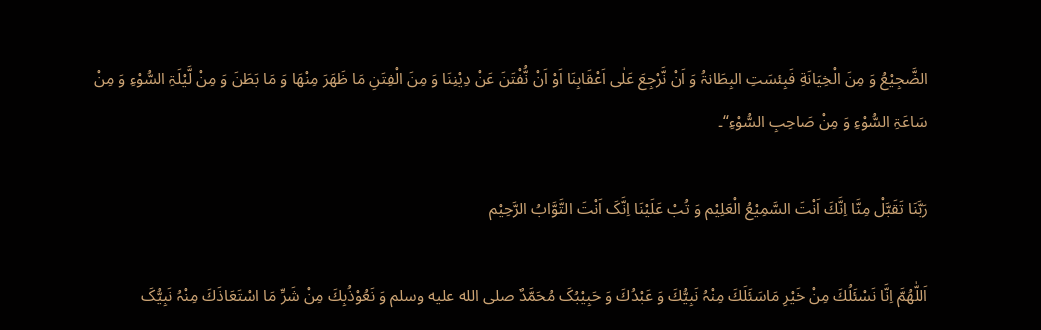الضَّجِیْعُ وَ مِنَ الْخِیَانَةِ فَبِئسَتِ البِطَانۃُ وَ اَنْ نَّرْجِعَ عَلٰی اَعْقَابِنَا اَوْ اَنْ نُّفْتَنَ عَنْ دِیْنِنَا وَ مِنَ الْفِتَنِ مَا ظَھَرَ مِنْھَا وَ مَا بَطَنَ وَ مِنْ لَّیْلَۃِ السُّوْءِ وَ مِنْ سَاعَۃِ السُّوْءِ وَ مِنْ صَاحِبِ السُّوْءِ“۔

رَبَّنَا تَقَبَّلْ مِنَّا اِنَّكَ اَنْتَ السَّمِیْعُ الْعَلِیْم وَ تُبْ عَلَیْنَا اِنَّکَ اَنْتَ التَّوَّابُ الرَّحِیْم

اَللّٰھُمَّ اِنَّا نَسْئَلُكَ مِنْ خَیْرِ مَاسَئَلَكَ مِنْہُ نَبِیُّكَ وَ عَبْدُكَ وَ حَبِیْبُکَ مُحَمَّدٌ صلى الله عليه وسلم وَ نَعُوْذُبِكَ مِنْ شَرِّ مَا اسْتَعَاذَكَ مِنْہُ نَبِیُّکَ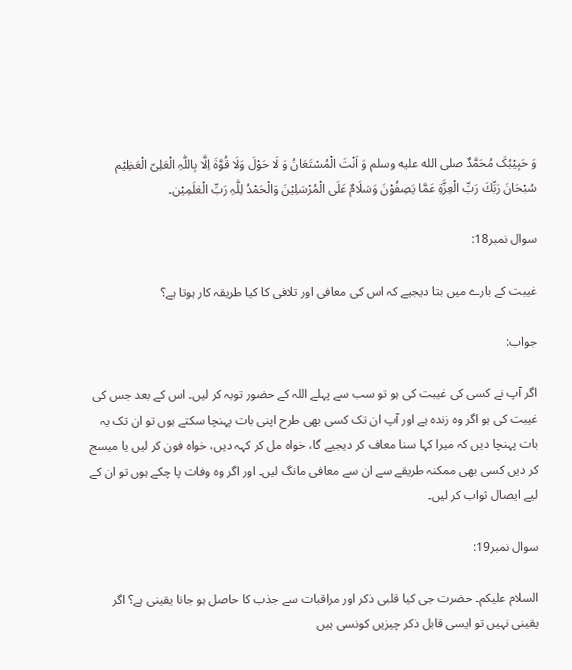وَ حَبِیْبُکَ مُحَمَّدٌ صلى الله عليه وسلم وَ اَنْتَ الْمُسْتَعَانُ وَ لَا حَوْلَ وَلَا قُوَّۃَ اِلَّا بِاللّٰہِ الْعَلِیّ الْعَظِیْم سُبْحَانَ رَبِّكَ رَبِّ الْعِزَّۃِ عَمَّا یَصِفُوْنَ وَسَلَامٌ عَلَی الْمُرْسَلِیْنَ وَالْحَمْدُ لِلّٰہِ رَبِّ الْعٰلَمِیْن۔

سوال نمبر18:

غیبت کے بارے میں بتا دیجیے کہ اس کی معافی اور تلافی کا کیا طریقہ کار ہوتا ہے؟

جواب:

اگر آپ نے کسی کی غیبت کی ہو تو سب سے پہلے اللہ کے حضور توبہ کر لیں۔ اس کے بعد جس کی غیبت کی ہو اگر وہ زندہ ہے اور آپ ان تک کسی بھی طرح اپنی بات پہنچا سکتے ہوں تو ان تک یہ بات پہنچا دیں کہ میرا کہا سنا معاف کر دیجیے گا، خواہ مل کر کہہ دیں، خواہ فون کر لیں یا میسج کر دیں کسی بھی ممکنہ طریقے سے ان سے معافی مانگ لیں۔ اور اگر وہ وفات پا چکے ہوں تو ان کے لیے ایصال ثواب کر لیں۔

سوال نمبر19:

السلام علیکم۔ حضرت جی کیا قلبی ذکر اور مراقبات سے جذب کا حاصل ہو جانا یقینی ہے؟ اگر یقینی نہیں تو ایسی قابل ذکر چیزیں کونسی ہیں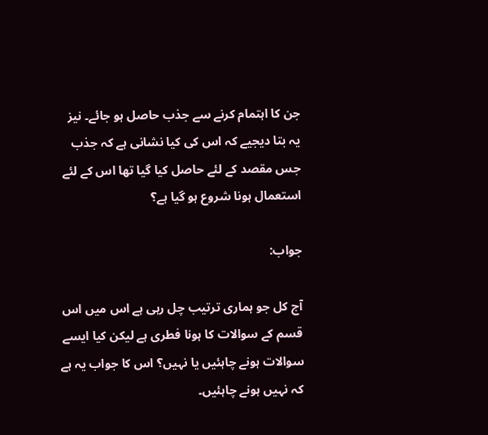جن کا اہتمام کرنے سے جذب حاصل ہو جائے۔ نیز یہ بتا دیجیے کہ اس کی کیا نشانی ہے کہ جذب جس مقصد کے لئے حاصل کیا گیا تھا اس کے لئے استعمال ہونا شروع ہو گیا ہے؟

جواب:

آج کل جو ہماری ترتیب چل رہی ہے اس میں اس قسم کے سوالات کا ہونا فطری ہے لیکن کیا ایسے سوالات ہونے چاہئیں یا نہیں؟ اس کا جواب یہ ہے کہ نہیں ہونے چاہئیں۔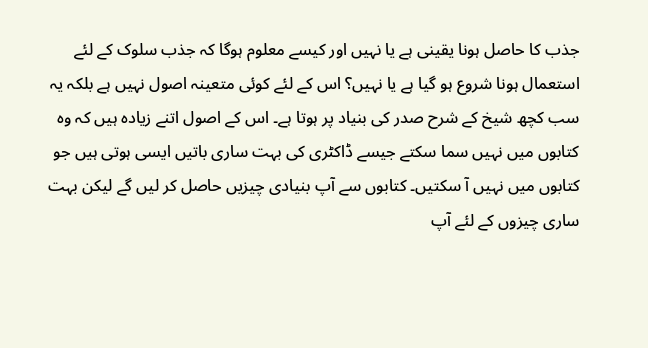جذب کا حاصل ہونا یقینی ہے یا نہیں اور کیسے معلوم ہوگا کہ جذب سلوک کے لئے استعمال ہونا شروع ہو گیا ہے یا نہیں؟ اس کے لئے کوئی متعینہ اصول نہیں ہے بلکہ یہ سب کچھ شیخ کے شرح صدر کی بنیاد پر ہوتا ہے۔ اس کے اصول اتنے زیادہ ہیں کہ وہ کتابوں میں نہیں سما سکتے جیسے ڈاکٹری کی بہت ساری باتیں ایسی ہوتی ہیں جو کتابوں میں نہیں آ سکتیں۔ کتابوں سے آپ بنیادی چیزیں حاصل کر لیں گے لیکن بہت ساری چیزوں کے لئے آپ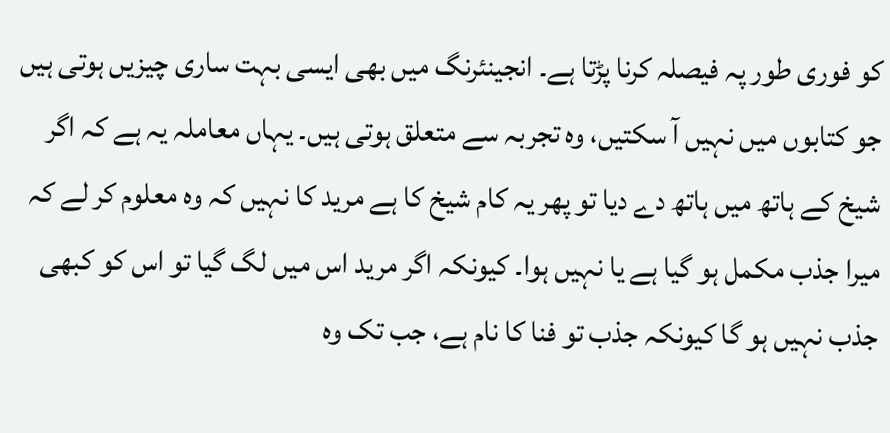کو فوری طور پہ فیصلہ کرنا پڑتا ہے۔ انجینئرنگ میں بھی ایسی بہت ساری چیزیں ہوتی ہیں جو کتابوں میں نہیں آ سکتیں، وہ تجربہ سے متعلق ہوتی ہیں۔ یہاں معاملہ یہ ہے کہ اگر شیخ کے ہاتھ میں ہاتھ دے دیا تو پھر یہ کام شیخ کا ہے مرید کا نہیں کہ وہ معلوم کر لے کہ میرا جذب مکمل ہو گیا ہے یا نہیں ہوا۔ کیونکہ اگر مرید اس میں لگ گیا تو اس کو کبھی جذب نہیں ہو گا کیونکہ جذب تو فنا کا نام ہے، جب تک وہ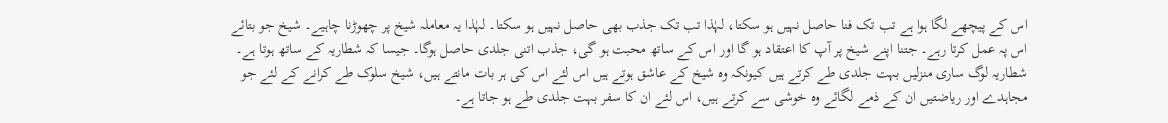اس کے پیچھے لگا ہوا ہے تب تک فنا حاصل نہیں ہو سکتا، لہٰذا تب تک جذب بھی حاصل نہیں ہو سکتا۔ لہٰذا یہ معاملہ شیخ پر چھوڑنا چاہیے۔ شیخ جو بتائے اس پہ عمل کرتا رہے۔ جتنا اپنے شیخ پر آپ کا اعتقاد ہو گا اور اس کے ساتھ محبت ہو گی، جذب اتنی جلدی حاصل ہوگا۔ جیسا کہ شطاریہ کے ساتھ ہوتا ہے۔ شطاریہ لوگ ساری منزلیں بہت جلدی طے کرتے ہیں کیونکہ وہ شیخ کے عاشق ہوتے ہیں اس لئے اس کی ہر بات مانتے ہیں، شیخ سلوک طے کرانے کے لئے جو مجاہدے اور ریاضتیں ان کے ذمے لگائے وہ خوشی سے کرتے ہیں، اس لئے ان کا سفر بہت جلدی طے ہو جاتا ہے۔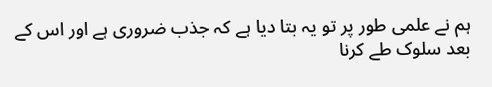ہم نے علمی طور پر تو یہ بتا دیا ہے کہ جذب ضروری ہے اور اس کے بعد سلوک طے کرنا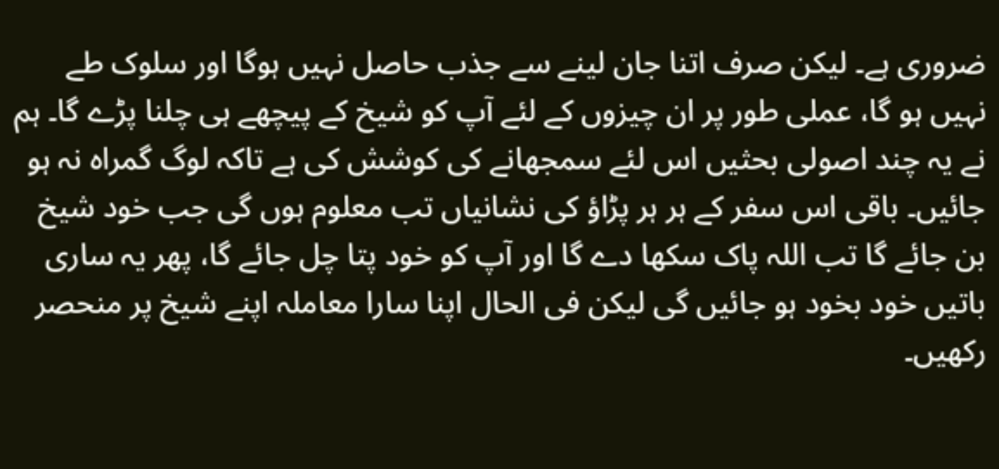ضروری ہے۔ لیکن صرف اتنا جان لینے سے جذب حاصل نہیں ہوگا اور سلوک طے نہیں ہو گا، عملی طور پر ان چیزوں کے لئے آپ کو شیخ کے پیچھے ہی چلنا پڑے گا۔ ہم نے یہ چند اصولی بحثیں اس لئے سمجھانے کی کوشش کی ہے تاکہ لوگ گمراہ نہ ہو جائیں۔ باقی اس سفر کے ہر ہر پڑاؤ کی نشانیاں تب معلوم ہوں گی جب خود شیخ بن جائے گا تب اللہ پاک سکھا دے گا اور آپ کو خود پتا چل جائے گا، پھر یہ ساری باتیں خود بخود ہو جائیں گی لیکن فی الحال اپنا سارا معاملہ اپنے شیخ پر منحصر رکھیں۔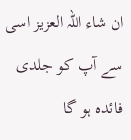ان شاء اللہ العزیز اسی سے آپ کو جلدی فائدہ ہو گا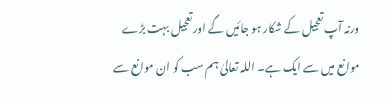ورنہ آپ تعجیل کے شکار ہو جائیں گے اور تعجیل بہت بڑے موانع میں سے ایک ہے۔ اللہ تعالیٰ ہم سب کو ان موانع سے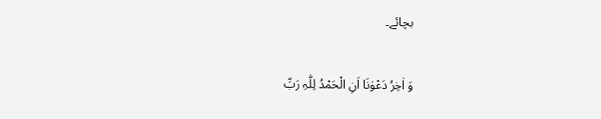بچائے۔

وَ اٰخِرُ دَعْوٰنَا اَنِ الْحَمْدُ لِلّٰہِ رَبِّ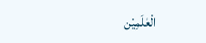الْعٰلَمِیْن